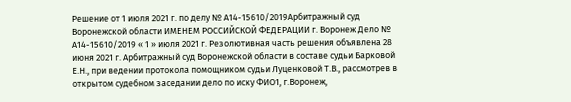Решение от 1 июля 2021 г. по делу № А14-15610/2019Арбитражный суд Воронежской области ИМЕНЕМ РОССИЙСКОЙ ФЕДЕРАЦИИ г. Воронеж Дело № А14-15610/2019 « 1 » июля 2021 г. Резолютивная часть решения объявлена 28 июня 2021 г. Арбитражный суд Воронежской области в составе судьи Барковой Е.Н., при ведении протокола помощником судьи Луценковой Т.В., рассмотрев в открытом судебном заседании дело по иску ФИО1, г.Воронеж,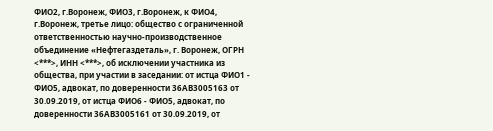ФИО2, г.Воронеж, ФИО3, г.Воронеж, к ФИО4, г.Воронеж, третье лицо: общество с ограниченной ответственностью научно-производственное объединение «Нефтегаздеталь», г. Воронеж, ОГРН <***>, ИНН <***>, об исключении участника из общества, при участии в заседании: от истца ФИО1 - ФИО5, адвокат, по доверенности 36АВ3005163 от 30.09.2019, от истца ФИО6 - ФИО5, адвокат, по доверенности 36АВ3005161 от 30.09.2019, от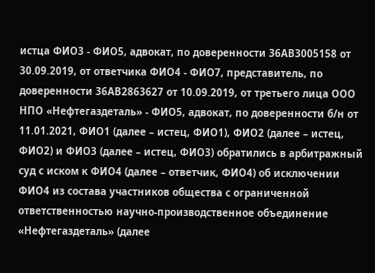истца ФИО3 - ФИО5, адвокат, по доверенности 36АВ3005158 от 30.09.2019, от ответчика ФИО4 - ФИО7, представитель, по доверенности 36АВ2863627 от 10.09.2019, от третьего лица ООО НПО «Нефтегаздеталь» - ФИО5, адвокат, по доверенности б/н от 11.01.2021, ФИО1 (далее – истец, ФИО1), ФИО2 (далее – истец, ФИО2) и ФИО3 (далее – истец, ФИО3) обратились в арбитражный суд с иском к ФИО4 (далее – ответчик, ФИО4) об исключении ФИО4 из состава участников общества с ограниченной ответственностью научно-производственное объединение «Нефтегаздеталь» (далее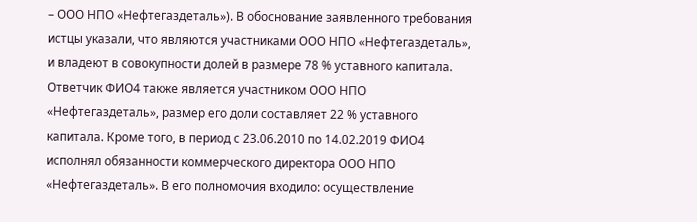– ООО НПО «Нефтегаздеталь»). В обоснование заявленного требования истцы указали, что являются участниками ООО НПО «Нефтегаздеталь», и владеют в совокупности долей в размере 78 % уставного капитала. Ответчик ФИО4 также является участником ООО НПО «Нефтегаздеталь», размер его доли составляет 22 % уставного капитала. Кроме того, в период с 23.06.2010 по 14.02.2019 ФИО4 исполнял обязанности коммерческого директора ООО НПО «Нефтегаздеталь». В его полномочия входило: осуществление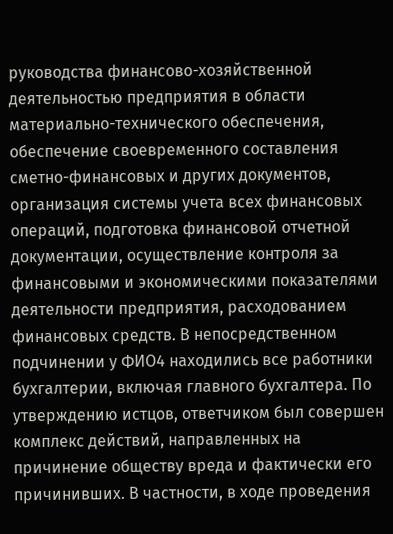руководства финансово-хозяйственной деятельностью предприятия в области материально-технического обеспечения, обеспечение своевременного составления сметно-финансовых и других документов, организация системы учета всех финансовых операций, подготовка финансовой отчетной документации, осуществление контроля за финансовыми и экономическими показателями деятельности предприятия, расходованием финансовых средств. В непосредственном подчинении у ФИО4 находились все работники бухгалтерии, включая главного бухгалтера. По утверждению истцов, ответчиком был совершен комплекс действий, направленных на причинение обществу вреда и фактически его причинивших. В частности, в ходе проведения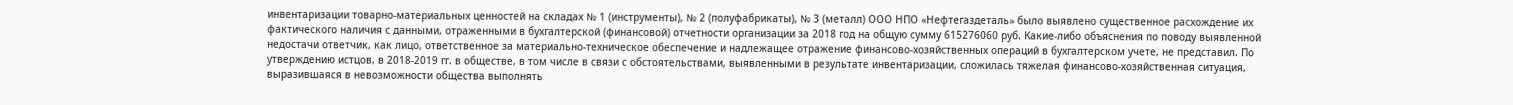инвентаризации товарно-материальных ценностей на складах № 1 (инструменты), № 2 (полуфабрикаты), № 3 (металл) ООО НПО «Нефтегаздеталь» было выявлено существенное расхождение их фактического наличия с данными, отраженными в бухгалтерской (финансовой) отчетности организации за 2018 год на общую сумму 615276060 руб. Какие-либо объяснения по поводу выявленной недостачи ответчик, как лицо, ответственное за материально-техническое обеспечение и надлежащее отражение финансово-хозяйственных операций в бухгалтерском учете, не представил. По утверждению истцов, в 2018-2019 гг. в обществе, в том числе в связи с обстоятельствами, выявленными в результате инвентаризации, сложилась тяжелая финансово-хозяйственная ситуация, выразившаяся в невозможности общества выполнять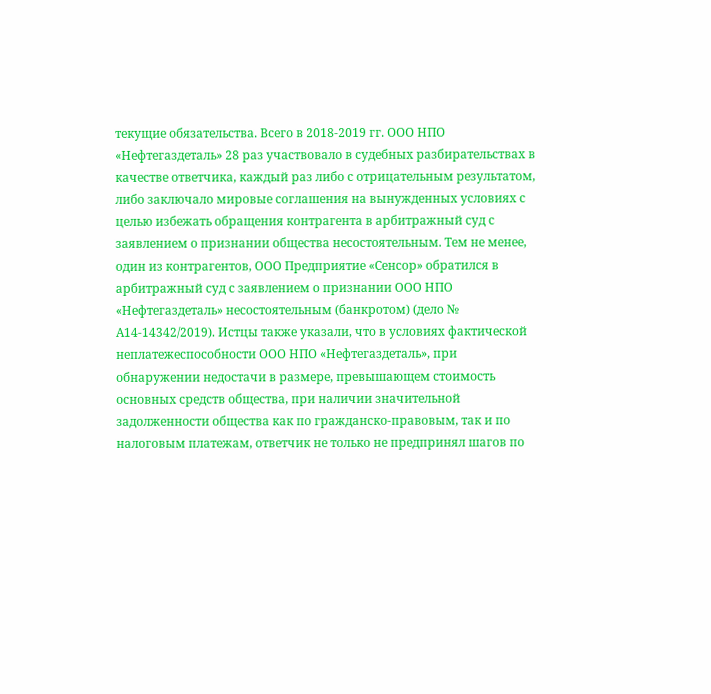текущие обязательства. Всего в 2018-2019 гг. ООО НПО «Нефтегаздеталь» 28 раз участвовало в судебных разбирательствах в качестве ответчика, каждый раз либо с отрицательным результатом, либо заключало мировые соглашения на вынужденных условиях с целью избежать обращения контрагента в арбитражный суд с заявлением о признании общества несостоятельным. Тем не менее, один из контрагентов, ООО Предприятие «Сенсор» обратился в арбитражный суд с заявлением о признании ООО НПО «Нефтегаздеталь» несостоятельным (банкротом) (дело № А14-14342/2019). Истцы также указали, что в условиях фактической неплатежеспособности ООО НПО «Нефтегаздеталь», при обнаружении недостачи в размере, превышающем стоимость основных средств общества, при наличии значительной задолженности общества как по гражданско-правовым, так и по налоговым платежам, ответчик не только не предпринял шагов по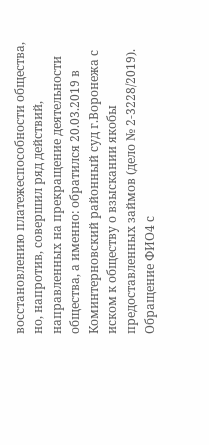восстановлению платежеспособности общества, но, напротив, совершил ряд действий, направленных на прекращение деятельности общества, а именно: обратился 20.03.2019 в Коминтерновский районный суд г.Воронежа с иском к обществу о взыскании якобы предоставленных займов (дело № 2-3228/2019). Обращение ФИО4 с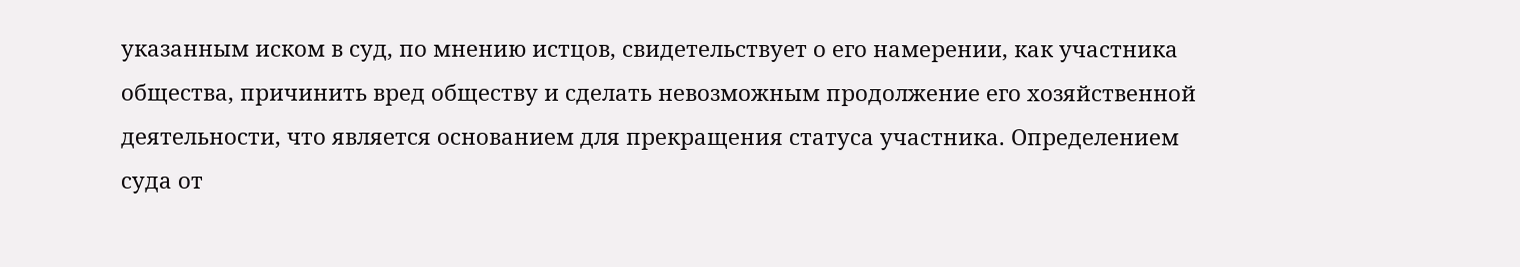указанным иском в суд, по мнению истцов, свидетельствует о его намерении, как участника общества, причинить вред обществу и сделать невозможным продолжение его хозяйственной деятельности, что является основанием для прекращения статуса участника. Определением суда от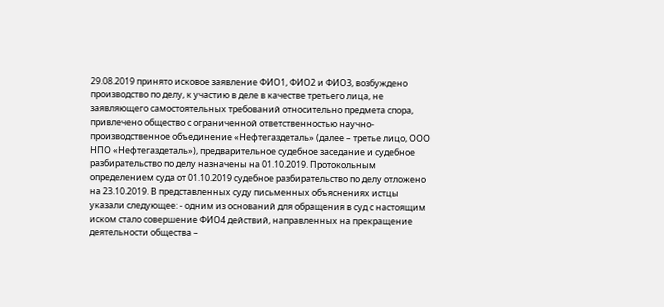29.08.2019 принято исковое заявление ФИО1, ФИО2 и ФИО3, возбуждено производство по делу, к участию в деле в качестве третьего лица, не заявляющего самостоятельных требований относительно предмета спора, привлечено общество с ограниченной ответственностью научно-производственное объединение «Нефтегаздеталь» (далее – третье лицо, ООО НПО «Нефтегаздеталь»), предварительное судебное заседание и судебное разбирательство по делу назначены на 01.10.2019. Протокольным определением суда от 01.10.2019 судебное разбирательство по делу отложено на 23.10.2019. В представленных суду письменных объяснениях истцы указали следующее: - одним из оснований для обращения в суд с настоящим иском стало совершение ФИО4 действий, направленных на прекращение деятельности общества –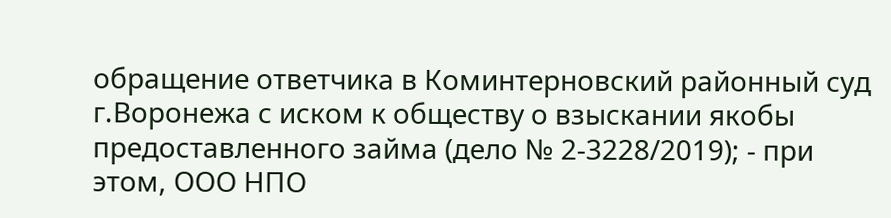обращение ответчика в Коминтерновский районный суд г.Воронежа с иском к обществу о взыскании якобы предоставленного займа (дело № 2-3228/2019); - при этом, ООО НПО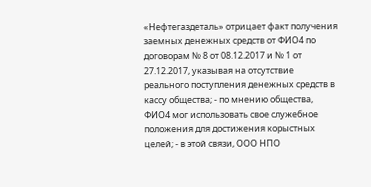«Нефтегаздеталь» отрицает факт получения заемных денежных средств от ФИО4 по договорам № 8 от 08.12.2017 и № 1 от 27.12.2017, указывая на отсутствие реального поступления денежных средств в кассу общества; - по мнению общества, ФИО4 мог использовать свое служебное положения для достижения корыстных целей; - в этой связи, ООО НПО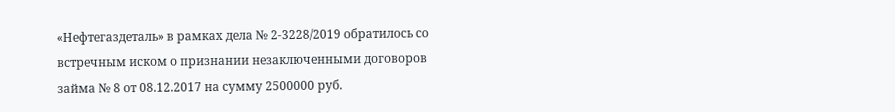«Нефтегаздеталь» в рамках дела № 2-3228/2019 обратилось со встречным иском о признании незаключенными договоров займа № 8 от 08.12.2017 на сумму 2500000 руб.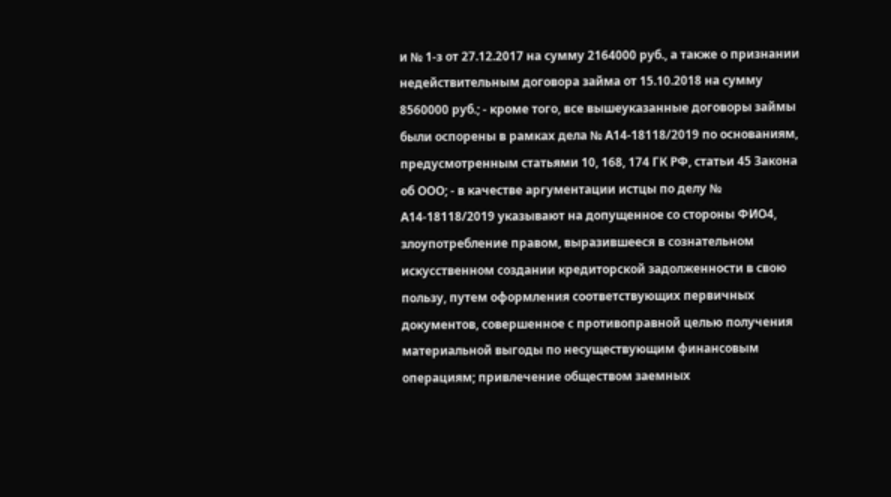и № 1-з от 27.12.2017 на сумму 2164000 руб., а также о признании недействительным договора займа от 15.10.2018 на сумму 8560000 руб.; - кроме того, все вышеуказанные договоры займы были оспорены в рамках дела № А14-18118/2019 по основаниям, предусмотренным статьями 10, 168, 174 ГК РФ, статьи 45 Закона об ООО; - в качестве аргументации истцы по делу № А14-18118/2019 указывают на допущенное со стороны ФИО4, злоупотребление правом, выразившееся в сознательном искусственном создании кредиторской задолженности в свою пользу, путем оформления соответствующих первичных документов, совершенное с противоправной целью получения материальной выгоды по несуществующим финансовым операциям; привлечение обществом заемных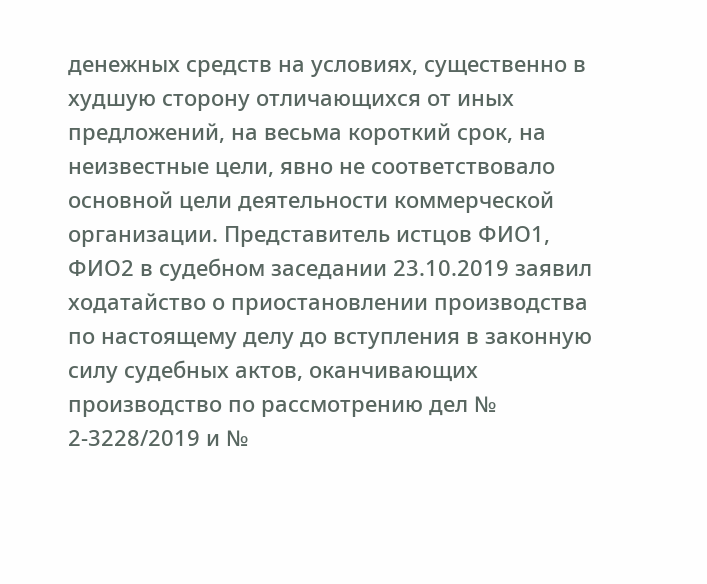денежных средств на условиях, существенно в худшую сторону отличающихся от иных предложений, на весьма короткий срок, на неизвестные цели, явно не соответствовало основной цели деятельности коммерческой организации. Представитель истцов ФИО1, ФИО2 в судебном заседании 23.10.2019 заявил ходатайство о приостановлении производства по настоящему делу до вступления в законную силу судебных актов, оканчивающих производство по рассмотрению дел № 2-3228/2019 и №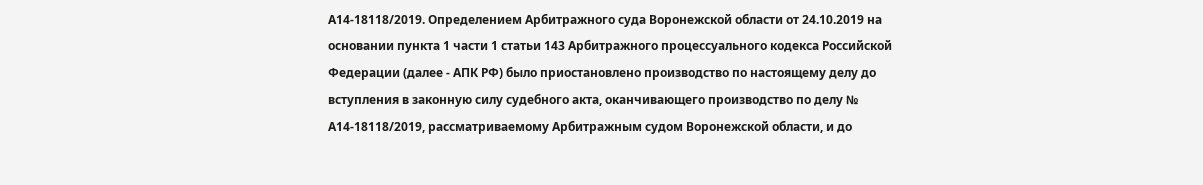А14-18118/2019. Определением Арбитражного суда Воронежской области от 24.10.2019 на основании пункта 1 части 1 статьи 143 Арбитражного процессуального кодекса Российской Федерации (далее - АПК РФ) было приостановлено производство по настоящему делу до вступления в законную силу судебного акта, оканчивающего производство по делу № А14-18118/2019, рассматриваемому Арбитражным судом Воронежской области, и до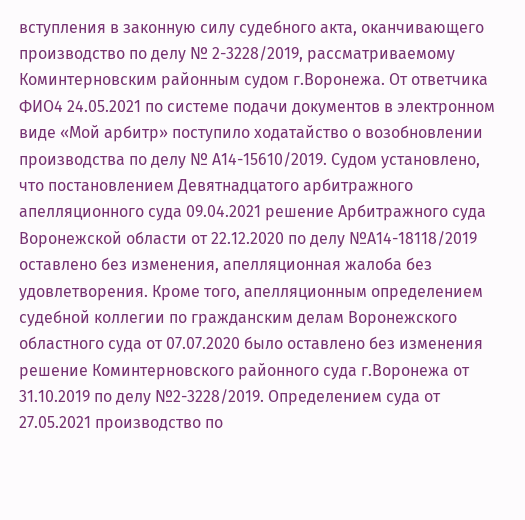вступления в законную силу судебного акта, оканчивающего производство по делу № 2-3228/2019, рассматриваемому Коминтерновским районным судом г.Воронежа. От ответчика ФИО4 24.05.2021 по системе подачи документов в электронном виде «Мой арбитр» поступило ходатайство о возобновлении производства по делу № А14-15610/2019. Судом установлено, что постановлением Девятнадцатого арбитражного апелляционного суда 09.04.2021 решение Арбитражного суда Воронежской области от 22.12.2020 по делу №А14-18118/2019 оставлено без изменения, апелляционная жалоба без удовлетворения. Кроме того, апелляционным определением судебной коллегии по гражданским делам Воронежского областного суда от 07.07.2020 было оставлено без изменения решение Коминтерновского районного суда г.Воронежа от 31.10.2019 по делу №2-3228/2019. Определением суда от 27.05.2021 производство по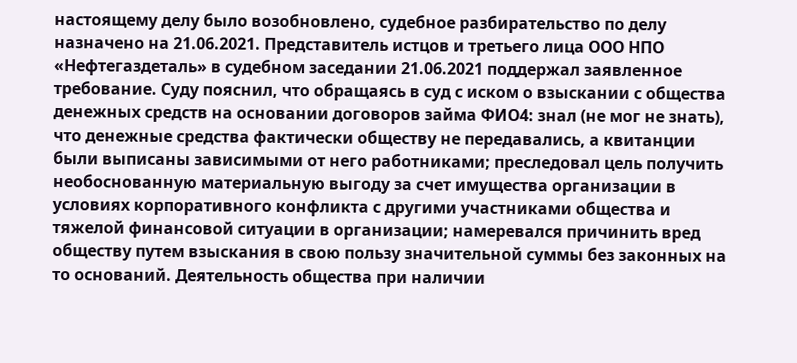настоящему делу было возобновлено, судебное разбирательство по делу назначено на 21.06.2021. Представитель истцов и третьего лица ООО НПО «Нефтегаздеталь» в судебном заседании 21.06.2021 поддержал заявленное требование. Суду пояснил, что обращаясь в суд с иском о взыскании с общества денежных средств на основании договоров займа ФИО4: знал (не мог не знать), что денежные средства фактически обществу не передавались, а квитанции были выписаны зависимыми от него работниками; преследовал цель получить необоснованную материальную выгоду за счет имущества организации в условиях корпоративного конфликта с другими участниками общества и тяжелой финансовой ситуации в организации; намеревался причинить вред обществу путем взыскания в свою пользу значительной суммы без законных на то оснований. Деятельность общества при наличии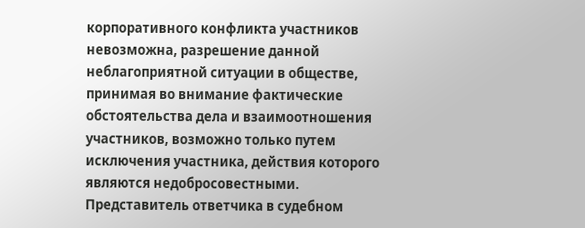корпоративного конфликта участников невозможна, разрешение данной неблагоприятной ситуации в обществе, принимая во внимание фактические обстоятельства дела и взаимоотношения участников, возможно только путем исключения участника, действия которого являются недобросовестными. Представитель ответчика в судебном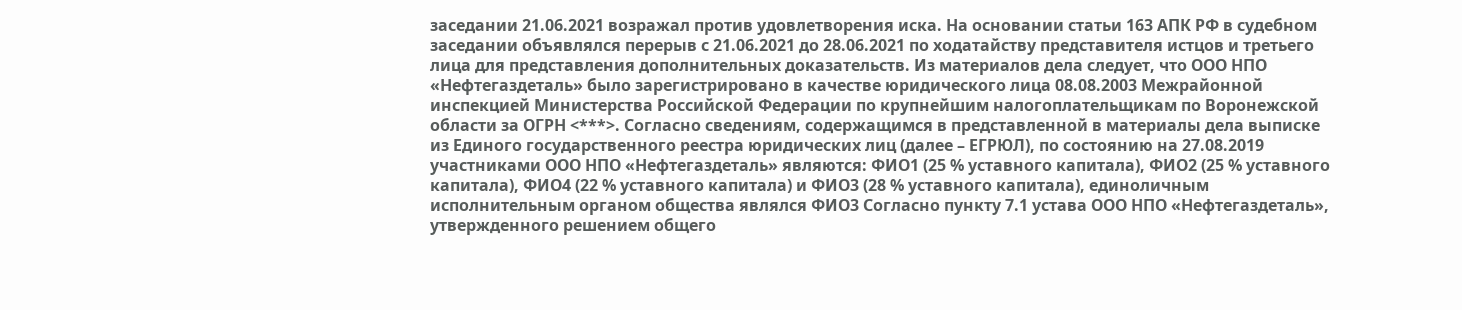заседании 21.06.2021 возражал против удовлетворения иска. На основании статьи 163 АПК РФ в судебном заседании объявлялся перерыв с 21.06.2021 до 28.06.2021 по ходатайству представителя истцов и третьего лица для представления дополнительных доказательств. Из материалов дела следует, что ООО НПО «Нефтегаздеталь» было зарегистрировано в качестве юридического лица 08.08.2003 Межрайонной инспекцией Министерства Российской Федерации по крупнейшим налогоплательщикам по Воронежской области за ОГРН <***>. Согласно сведениям, содержащимся в представленной в материалы дела выписке из Единого государственного реестра юридических лиц (далее – ЕГРЮЛ), по состоянию на 27.08.2019 участниками ООО НПО «Нефтегаздеталь» являются: ФИО1 (25 % уставного капитала), ФИО2 (25 % уставного капитала), ФИО4 (22 % уставного капитала) и ФИО3 (28 % уставного капитала), единоличным исполнительным органом общества являлся ФИО3 Согласно пункту 7.1 устава ООО НПО «Нефтегаздеталь», утвержденного решением общего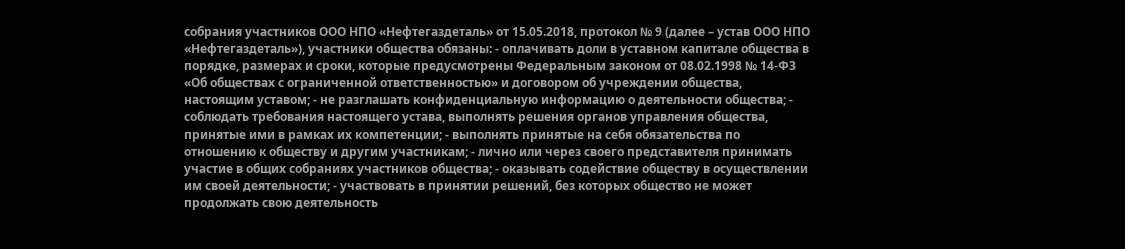собрания участников ООО НПО «Нефтегаздеталь» от 15.05.2018, протокол № 9 (далее – устав ООО НПО «Нефтегаздеталь»), участники общества обязаны: - оплачивать доли в уставном капитале общества в порядке, размерах и сроки, которые предусмотрены Федеральным законом от 08.02.1998 № 14-ФЗ «Об обществах с ограниченной ответственностью» и договором об учреждении общества, настоящим уставом; - не разглашать конфиденциальную информацию о деятельности общества; - соблюдать требования настоящего устава, выполнять решения органов управления общества, принятые ими в рамках их компетенции; - выполнять принятые на себя обязательства по отношению к обществу и другим участникам; - лично или через своего представителя принимать участие в общих собраниях участников общества; - оказывать содействие обществу в осуществлении им своей деятельности; - участвовать в принятии решений, без которых общество не может продолжать свою деятельность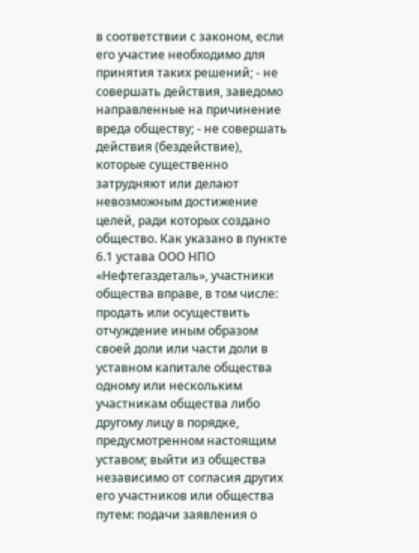в соответствии с законом, если его участие необходимо для принятия таких решений; - не совершать действия, заведомо направленные на причинение вреда обществу; - не совершать действия (бездействие), которые существенно затрудняют или делают невозможным достижение целей, ради которых создано общество. Как указано в пункте 6.1 устава ООО НПО «Нефтегаздеталь», участники общества вправе, в том числе: продать или осуществить отчуждение иным образом своей доли или части доли в уставном капитале общества одному или нескольким участникам общества либо другому лицу в порядке, предусмотренном настоящим уставом; выйти из общества независимо от согласия других его участников или общества путем: подачи заявления о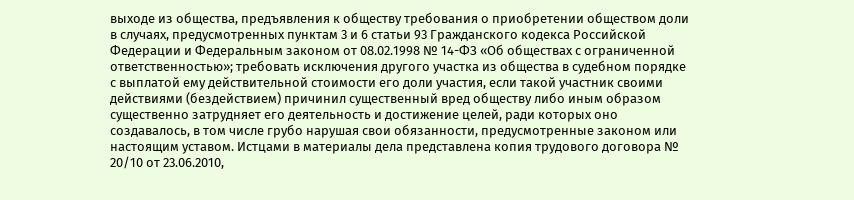выходе из общества, предъявления к обществу требования о приобретении обществом доли в случаях, предусмотренных пунктам 3 и 6 статьи 93 Гражданского кодекса Российской Федерации и Федеральным законом от 08.02.1998 № 14-ФЗ «Об обществах с ограниченной ответственностью»; требовать исключения другого участка из общества в судебном порядке с выплатой ему действительной стоимости его доли участия, если такой участник своими действиями (бездействием) причинил существенный вред обществу либо иным образом существенно затрудняет его деятельность и достижение целей, ради которых оно создавалось, в том числе грубо нарушая свои обязанности, предусмотренные законом или настоящим уставом. Истцами в материалы дела представлена копия трудового договора № 20/10 от 23.06.2010,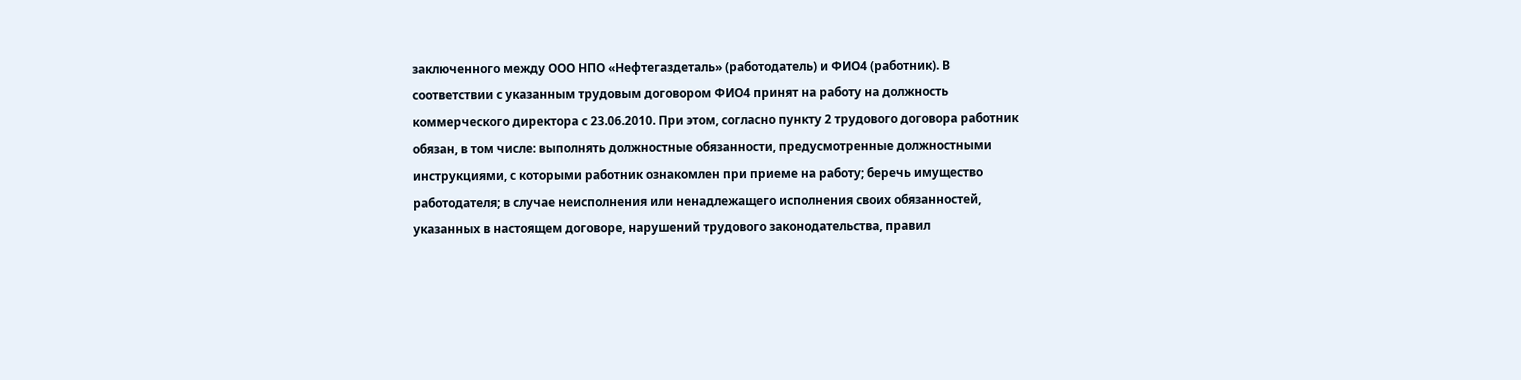заключенного между ООО НПО «Нефтегаздеталь» (работодатель) и ФИО4 (работник). В соответствии с указанным трудовым договором ФИО4 принят на работу на должность коммерческого директора с 23.06.2010. При этом, согласно пункту 2 трудового договора работник обязан, в том числе: выполнять должностные обязанности, предусмотренные должностными инструкциями, с которыми работник ознакомлен при приеме на работу; беречь имущество работодателя; в случае неисполнения или ненадлежащего исполнения своих обязанностей, указанных в настоящем договоре, нарушений трудового законодательства, правил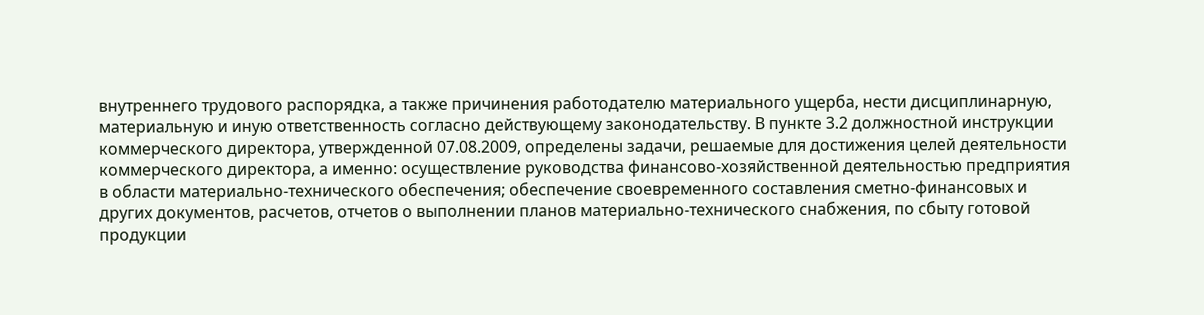внутреннего трудового распорядка, а также причинения работодателю материального ущерба, нести дисциплинарную, материальную и иную ответственность согласно действующему законодательству. В пункте 3.2 должностной инструкции коммерческого директора, утвержденной 07.08.2009, определены задачи, решаемые для достижения целей деятельности коммерческого директора, а именно: осуществление руководства финансово-хозяйственной деятельностью предприятия в области материально-технического обеспечения; обеспечение своевременного составления сметно-финансовых и других документов, расчетов, отчетов о выполнении планов материально-технического снабжения, по сбыту готовой продукции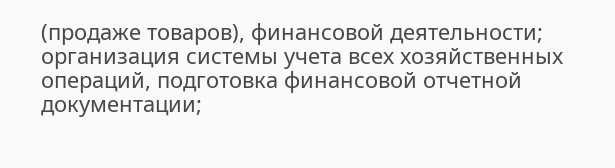(продаже товаров), финансовой деятельности; организация системы учета всех хозяйственных операций, подготовка финансовой отчетной документации;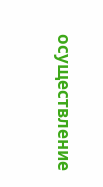осуществление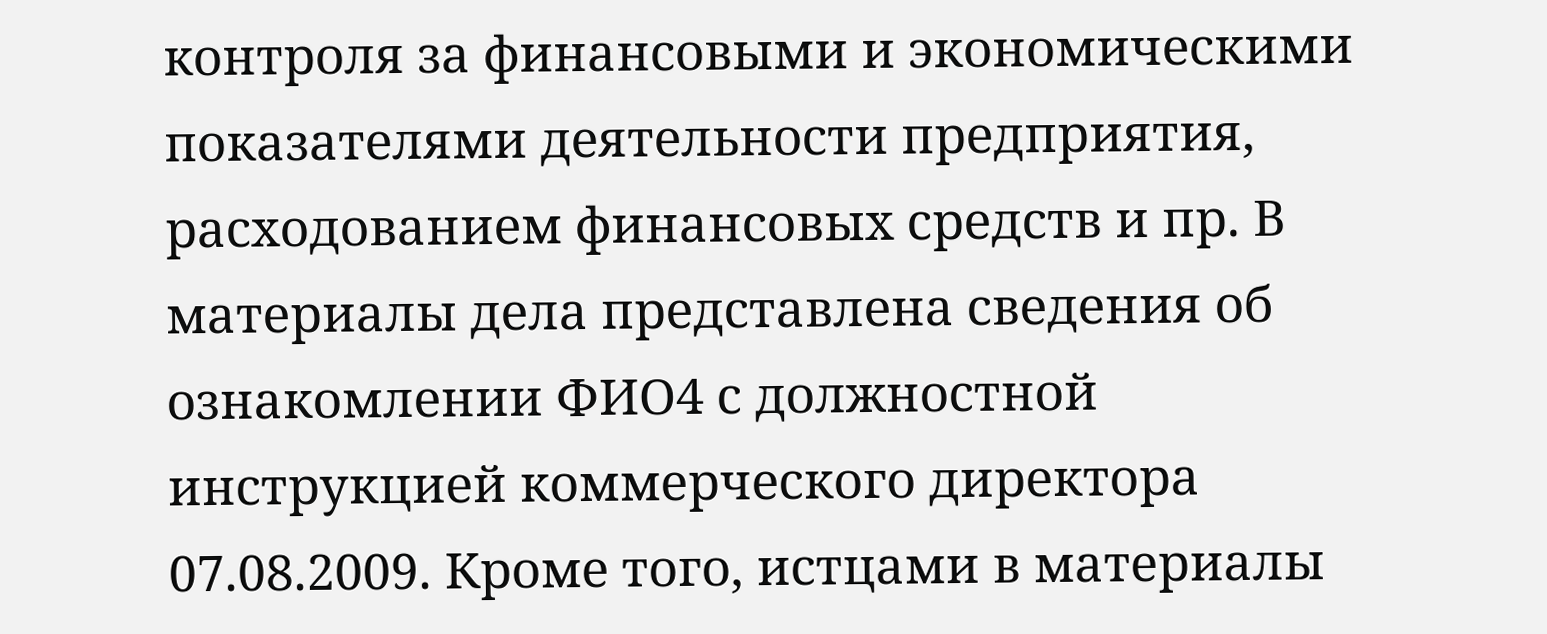контроля за финансовыми и экономическими показателями деятельности предприятия, расходованием финансовых средств и пр. В материалы дела представлена сведения об ознакомлении ФИО4 с должностной инструкцией коммерческого директора 07.08.2009. Кроме того, истцами в материалы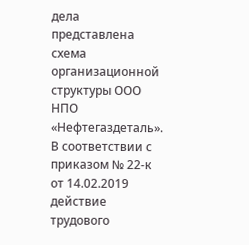дела представлена схема организационной структуры ООО НПО «Нефтегаздеталь». В соответствии с приказом № 22-к от 14.02.2019 действие трудового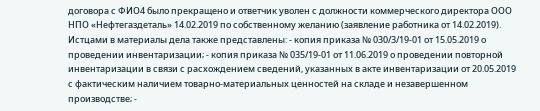договора с ФИО4 было прекращено и ответчик уволен с должности коммерческого директора ООО НПО «Нефтегаздеталь» 14.02.2019 по собственному желанию (заявление работника от 14.02.2019). Истцами в материалы дела также представлены: - копия приказа № 030/3/19-01 от 15.05.2019 о проведении инвентаризации; - копия приказа № 035/19-01 от 11.06.2019 о проведении повторной инвентаризации в связи с расхождением сведений, указанных в акте инвентаризации от 20.05.2019 с фактическим наличием товарно-материальных ценностей на складе и незавершенном производстве; -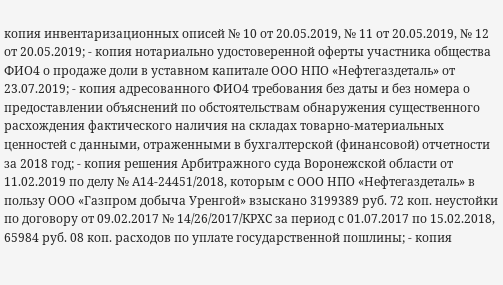копия инвентаризационных описей № 10 от 20.05.2019, № 11 от 20.05.2019, № 12 от 20.05.2019; - копия нотариально удостоверенной оферты участника общества ФИО4 о продаже доли в уставном капитале ООО НПО «Нефтегаздеталь» от 23.07.2019; - копия адресованного ФИО4 требования без даты и без номера о предоставлении объяснений по обстоятельствам обнаружения существенного расхождения фактического наличия на складах товарно-материальных ценностей с данными, отраженными в бухгалтерской (финансовой) отчетности за 2018 год; - копия решения Арбитражного суда Воронежской области от 11.02.2019 по делу № А14-24451/2018, которым с ООО НПО «Нефтегаздеталь» в пользу ООО «Газпром добыча Уренгой» взыскано 3199389 руб. 72 коп. неустойки по договору от 09.02.2017 № 14/26/2017/КРХС за период с 01.07.2017 по 15.02.2018, 65984 руб. 08 коп. расходов по уплате государственной пошлины; - копия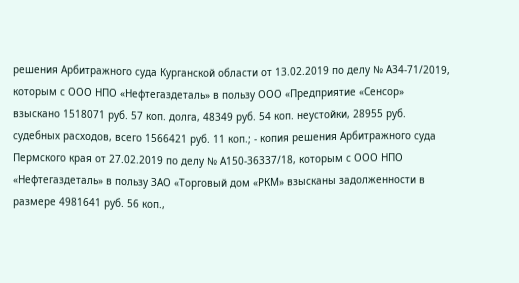решения Арбитражного суда Курганской области от 13.02.2019 по делу № А34-71/2019, которым с ООО НПО «Нефтегаздеталь» в пользу ООО «Предприятие «Сенсор» взыскано 1518071 руб. 57 коп. долга, 48349 руб. 54 коп. неустойки, 28955 руб. судебных расходов, всего 1566421 руб. 11 коп.; - копия решения Арбитражного суда Пермского края от 27.02.2019 по делу № А150-36337/18, которым с ООО НПО «Нефтегаздеталь» в пользу ЗАО «Торговый дом «РКМ» взысканы задолженности в размере 4981641 руб. 56 коп.,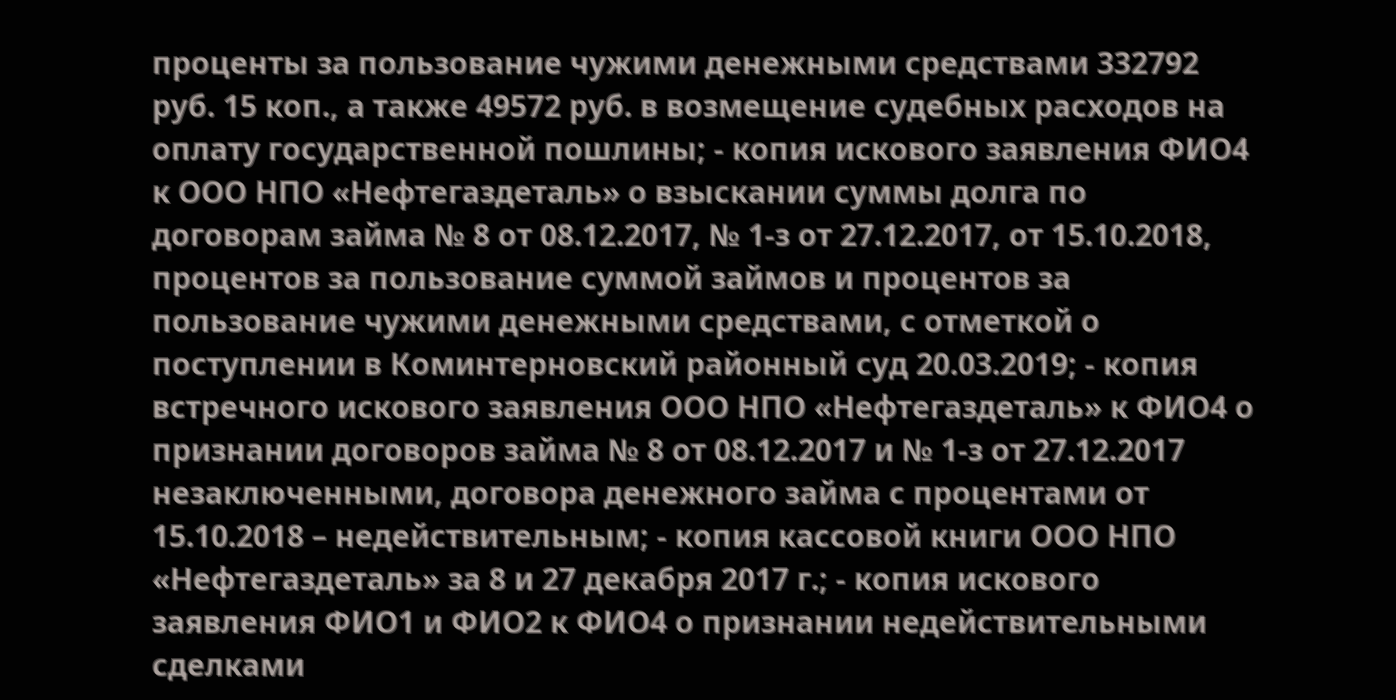проценты за пользование чужими денежными средствами 332792 руб. 15 коп., а также 49572 руб. в возмещение судебных расходов на оплату государственной пошлины; - копия искового заявления ФИО4 к ООО НПО «Нефтегаздеталь» о взыскании суммы долга по договорам займа № 8 от 08.12.2017, № 1-з от 27.12.2017, от 15.10.2018, процентов за пользование суммой займов и процентов за пользование чужими денежными средствами, с отметкой о поступлении в Коминтерновский районный суд 20.03.2019; - копия встречного искового заявления ООО НПО «Нефтегаздеталь» к ФИО4 о признании договоров займа № 8 от 08.12.2017 и № 1-з от 27.12.2017 незаключенными, договора денежного займа с процентами от 15.10.2018 – недействительным; - копия кассовой книги ООО НПО «Нефтегаздеталь» за 8 и 27 декабря 2017 г.; - копия искового заявления ФИО1 и ФИО2 к ФИО4 о признании недействительными сделками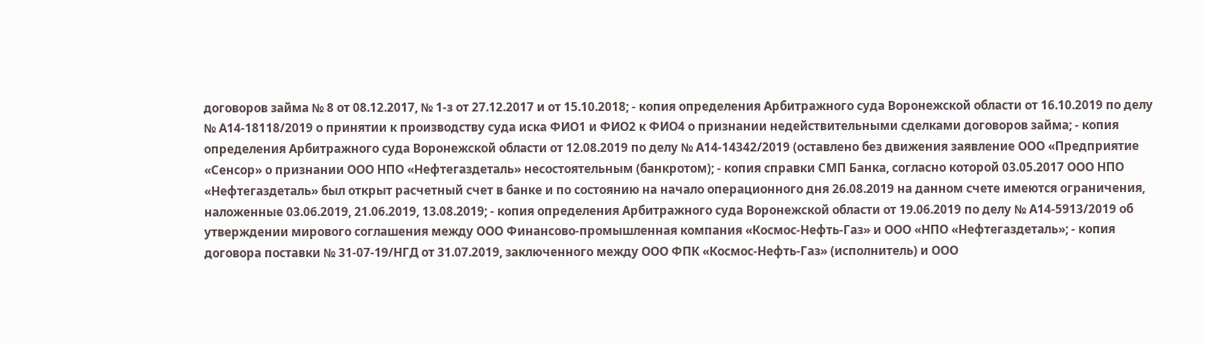договоров займа № 8 от 08.12.2017, № 1-з от 27.12.2017 и от 15.10.2018; - копия определения Арбитражного суда Воронежской области от 16.10.2019 по делу № А14-18118/2019 о принятии к производству суда иска ФИО1 и ФИО2 к ФИО4 о признании недействительными сделками договоров займа; - копия определения Арбитражного суда Воронежской области от 12.08.2019 по делу № А14-14342/2019 (оставлено без движения заявление ООО «Предприятие «Сенсор» о признании ООО НПО «Нефтегаздеталь» несостоятельным (банкротом); - копия справки СМП Банка, согласно которой 03.05.2017 ООО НПО «Нефтегаздеталь» был открыт расчетный счет в банке и по состоянию на начало операционного дня 26.08.2019 на данном счете имеются ограничения, наложенные 03.06.2019, 21.06.2019, 13.08.2019; - копия определения Арбитражного суда Воронежской области от 19.06.2019 по делу № А14-5913/2019 об утверждении мирового соглашения между ООО Финансово-промышленная компания «Космос-Нефть-Газ» и ООО «НПО «Нефтегаздеталь»; - копия договора поставки № 31-07-19/НГД от 31.07.2019, заключенного между ООО ФПК «Космос-Нефть-Газ» (исполнитель) и ООО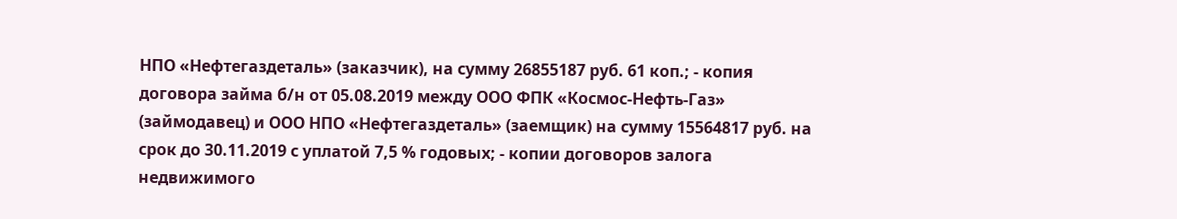НПО «Нефтегаздеталь» (заказчик), на сумму 26855187 руб. 61 коп.; - копия договора займа б/н от 05.08.2019 между ООО ФПК «Космос-Нефть-Газ» (займодавец) и ООО НПО «Нефтегаздеталь» (заемщик) на сумму 15564817 руб. на срок до 30.11.2019 с уплатой 7,5 % годовых; - копии договоров залога недвижимого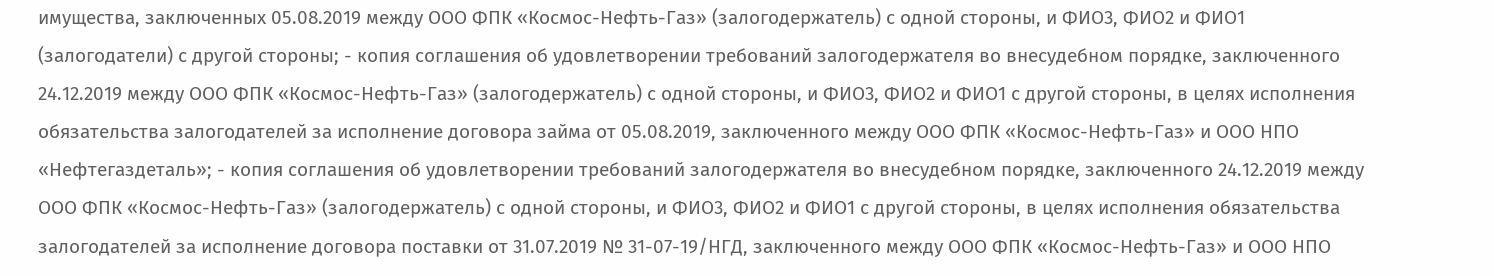имущества, заключенных 05.08.2019 между ООО ФПК «Космос-Нефть-Газ» (залогодержатель) с одной стороны, и ФИО3, ФИО2 и ФИО1 (залогодатели) с другой стороны; - копия соглашения об удовлетворении требований залогодержателя во внесудебном порядке, заключенного 24.12.2019 между ООО ФПК «Космос-Нефть-Газ» (залогодержатель) с одной стороны, и ФИО3, ФИО2 и ФИО1 с другой стороны, в целях исполнения обязательства залогодателей за исполнение договора займа от 05.08.2019, заключенного между ООО ФПК «Космос-Нефть-Газ» и ООО НПО «Нефтегаздеталь»; - копия соглашения об удовлетворении требований залогодержателя во внесудебном порядке, заключенного 24.12.2019 между ООО ФПК «Космос-Нефть-Газ» (залогодержатель) с одной стороны, и ФИО3, ФИО2 и ФИО1 с другой стороны, в целях исполнения обязательства залогодателей за исполнение договора поставки от 31.07.2019 № 31-07-19/НГД, заключенного между ООО ФПК «Космос-Нефть-Газ» и ООО НПО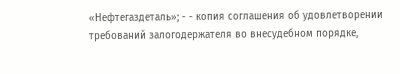«Нефтегаздеталь»; - - копия соглашения об удовлетворении требований залогодержателя во внесудебном порядке,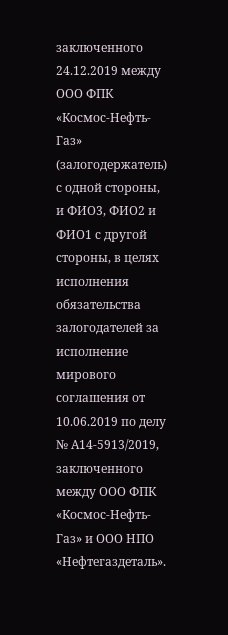заключенного 24.12.2019 между ООО ФПК «Космос-Нефть-Газ» (залогодержатель) с одной стороны, и ФИО3, ФИО2 и ФИО1 с другой стороны, в целях исполнения обязательства залогодателей за исполнение мирового соглашения от 10.06.2019 по делу № А14-5913/2019, заключенного между ООО ФПК «Космос-Нефть-Газ» и ООО НПО «Нефтегаздеталь».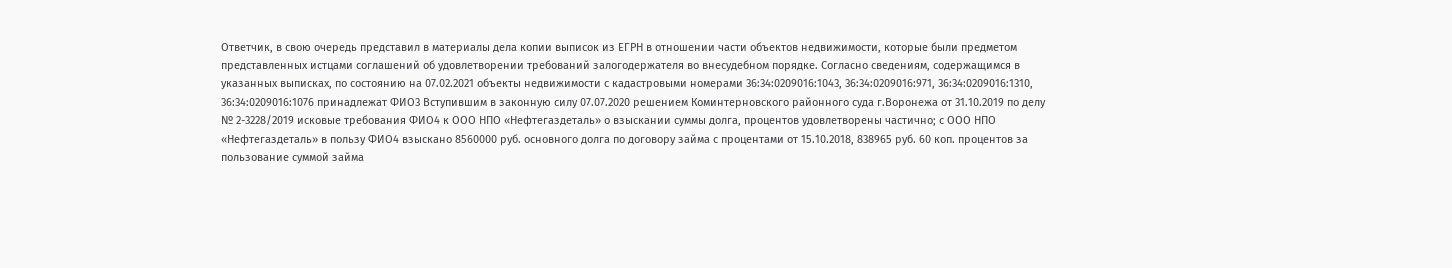Ответчик, в свою очередь представил в материалы дела копии выписок из ЕГРН в отношении части объектов недвижимости, которые были предметом представленных истцами соглашений об удовлетворении требований залогодержателя во внесудебном порядке. Согласно сведениям, содержащимся в указанных выписках, по состоянию на 07.02.2021 объекты недвижимости с кадастровыми номерами 36:34:0209016:1043, 36:34:0209016:971, 36:34:0209016:1310, 36:34:0209016:1076 принадлежат ФИО3 Вступившим в законную силу 07.07.2020 решением Коминтерновского районного суда г.Воронежа от 31.10.2019 по делу № 2-3228/2019 исковые требования ФИО4 к ООО НПО «Нефтегаздеталь» о взыскании суммы долга, процентов удовлетворены частично; с ООО НПО «Нефтегаздеталь» в пользу ФИО4 взыскано 8560000 руб. основного долга по договору займа с процентами от 15.10.2018, 838965 руб. 60 коп. процентов за пользование суммой займа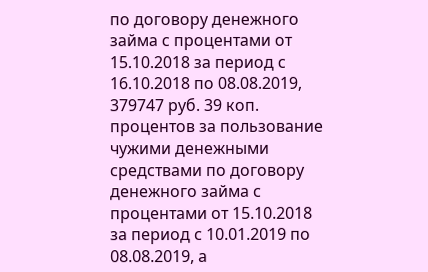по договору денежного займа с процентами от 15.10.2018 за период с 16.10.2018 по 08.08.2019, 379747 руб. 39 коп. процентов за пользование чужими денежными средствами по договору денежного займа с процентами от 15.10.2018 за период с 10.01.2019 по 08.08.2019, а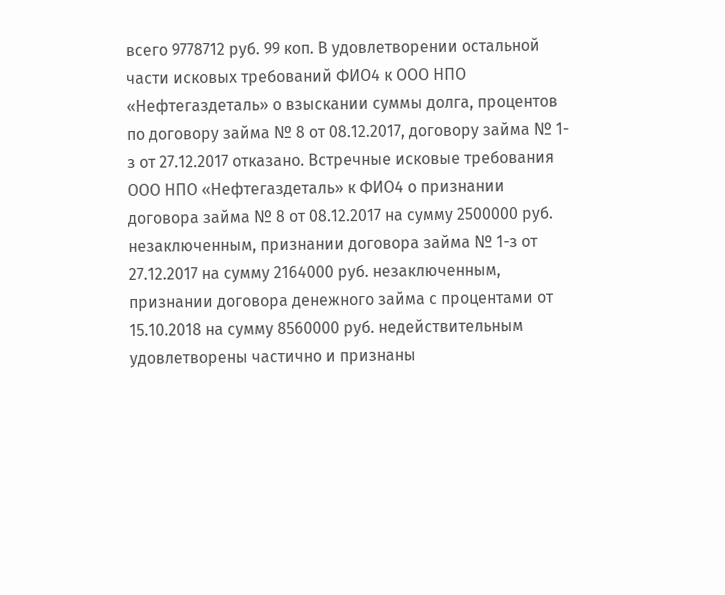всего 9778712 руб. 99 коп. В удовлетворении остальной части исковых требований ФИО4 к ООО НПО «Нефтегаздеталь» о взыскании суммы долга, процентов по договору займа № 8 от 08.12.2017, договору займа № 1-з от 27.12.2017 отказано. Встречные исковые требования ООО НПО «Нефтегаздеталь» к ФИО4 о признании договора займа № 8 от 08.12.2017 на сумму 2500000 руб. незаключенным, признании договора займа № 1-з от 27.12.2017 на сумму 2164000 руб. незаключенным, признании договора денежного займа с процентами от 15.10.2018 на сумму 8560000 руб. недействительным удовлетворены частично и признаны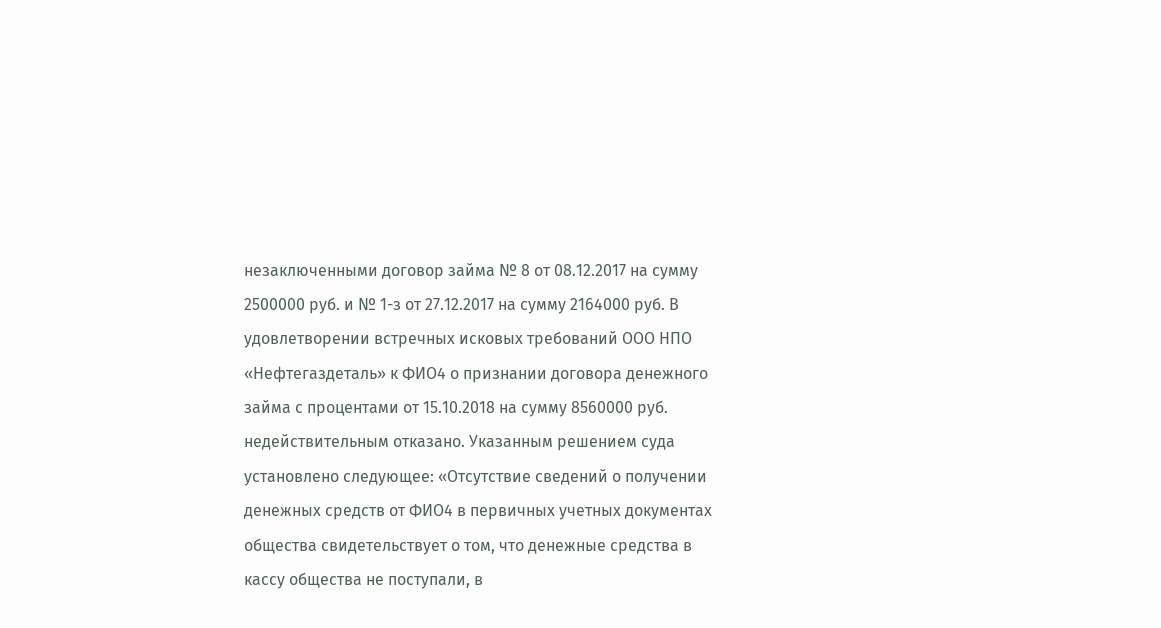незаключенными договор займа № 8 от 08.12.2017 на сумму 2500000 руб. и № 1-з от 27.12.2017 на сумму 2164000 руб. В удовлетворении встречных исковых требований ООО НПО «Нефтегаздеталь» к ФИО4 о признании договора денежного займа с процентами от 15.10.2018 на сумму 8560000 руб. недействительным отказано. Указанным решением суда установлено следующее: «Отсутствие сведений о получении денежных средств от ФИО4 в первичных учетных документах общества свидетельствует о том, что денежные средства в кассу общества не поступали, в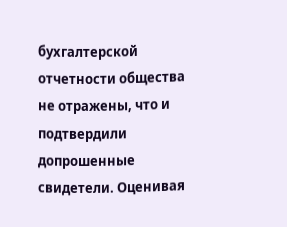бухгалтерской отчетности общества не отражены, что и подтвердили допрошенные свидетели. Оценивая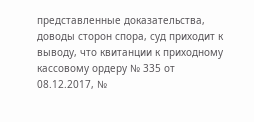представленные доказательства, доводы сторон спора, суд приходит к выводу, что квитанции к приходному кассовому ордеру № 335 от 08.12.2017, №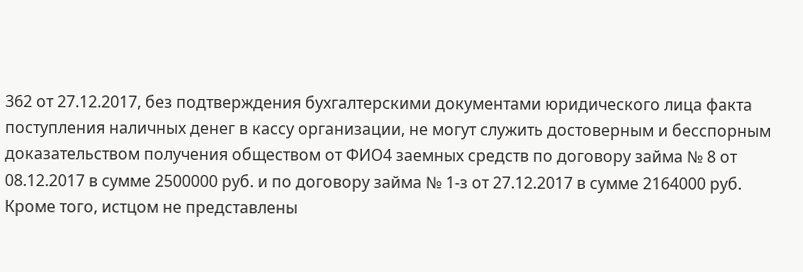362 от 27.12.2017, без подтверждения бухгалтерскими документами юридического лица факта поступления наличных денег в кассу организации, не могут служить достоверным и бесспорным доказательством получения обществом от ФИО4 заемных средств по договору займа № 8 от 08.12.2017 в сумме 2500000 руб. и по договору займа № 1-з от 27.12.2017 в сумме 2164000 руб. Кроме того, истцом не представлены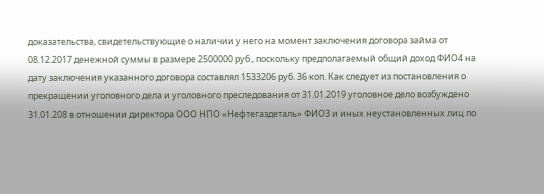доказательства, свидетельствующие о наличии у него на момент заключения договора займа от 08.12.2017 денежной суммы в размере 2500000 руб., поскольку предполагаемый общий доход ФИО4 на дату заключения указанного договора составлял 1533206 руб. 36 коп. Как следует из постановления о прекращении уголовного дела и уголовного преследования от 31.01.2019 уголовное дело возбуждено 31.01.208 в отношении директора ООО НПО «Нефтегаздеталь» ФИО3 и иных неустановленных лиц по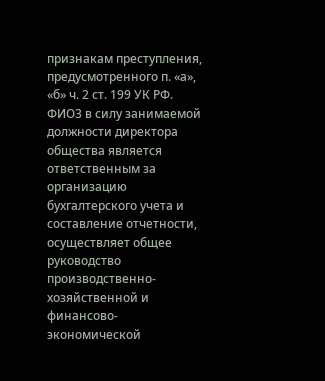признакам преступления, предусмотренного п. «а», «б» ч. 2 ст. 199 УК РФ. ФИО3 в силу занимаемой должности директора общества является ответственным за организацию бухгалтерского учета и составление отчетности, осуществляет общее руководство производственно-хозяйственной и финансово-экономической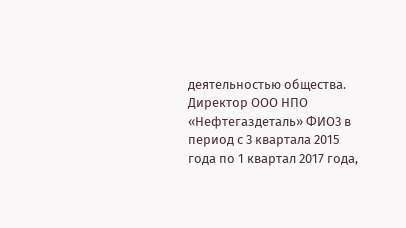деятельностью общества. Директор ООО НПО «Нефтегаздеталь» ФИО3 в период с 3 квартала 2015 года по 1 квартал 2017 года,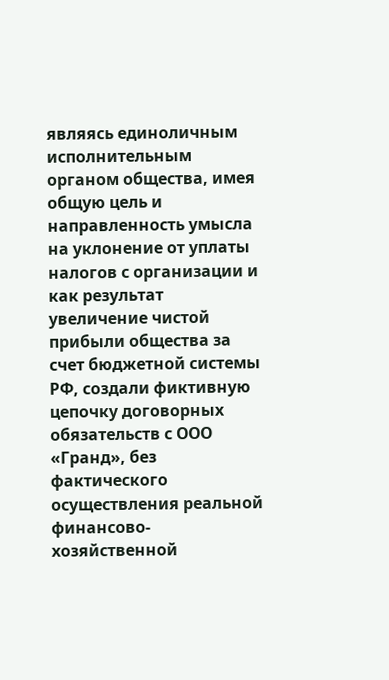являясь единоличным исполнительным органом общества, имея общую цель и направленность умысла на уклонение от уплаты налогов с организации и как результат увеличение чистой прибыли общества за счет бюджетной системы РФ, создали фиктивную цепочку договорных обязательств с ООО «Гранд», без фактического осуществления реальной финансово-хозяйственной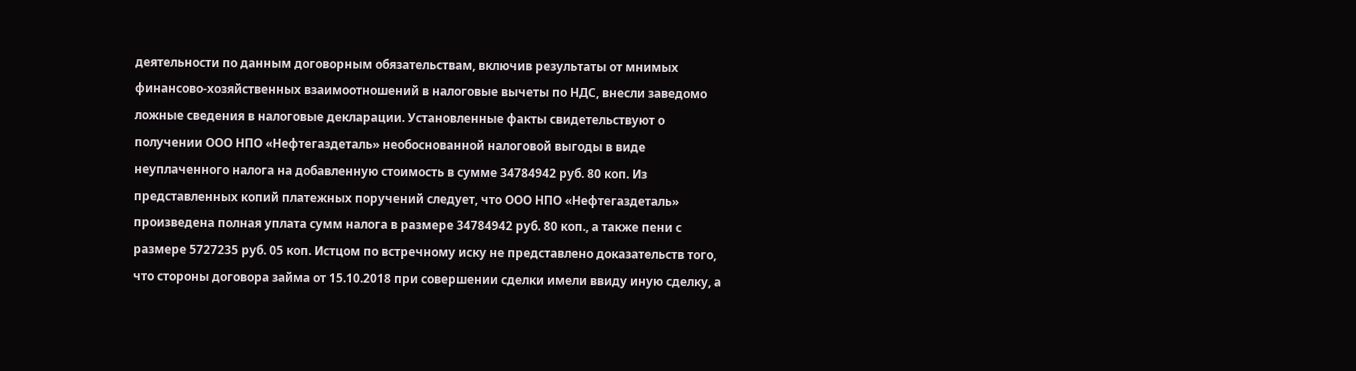деятельности по данным договорным обязательствам, включив результаты от мнимых финансово-хозяйственных взаимоотношений в налоговые вычеты по НДС, внесли заведомо ложные сведения в налоговые декларации. Установленные факты свидетельствуют о получении ООО НПО «Нефтегаздеталь» необоснованной налоговой выгоды в виде неуплаченного налога на добавленную стоимость в сумме 34784942 руб. 80 коп. Из представленных копий платежных поручений следует, что ООО НПО «Нефтегаздеталь» произведена полная уплата сумм налога в размере 34784942 руб. 80 коп., а также пени с размере 5727235 руб. 05 коп. Истцом по встречному иску не представлено доказательств того, что стороны договора займа от 15.10.2018 при совершении сделки имели ввиду иную сделку, а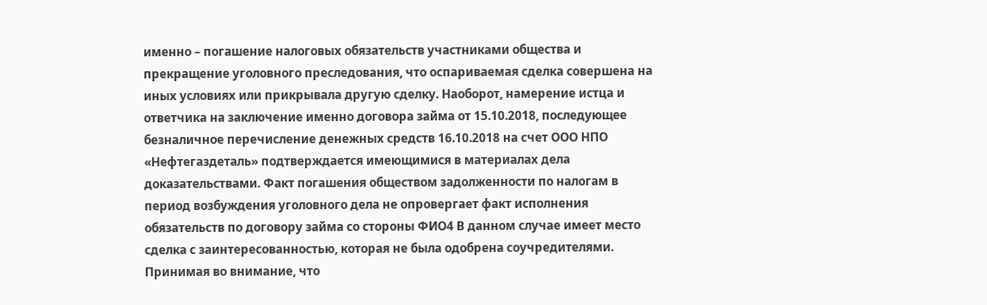именно – погашение налоговых обязательств участниками общества и прекращение уголовного преследования, что оспариваемая сделка совершена на иных условиях или прикрывала другую сделку. Наоборот, намерение истца и ответчика на заключение именно договора займа от 15.10.2018, последующее безналичное перечисление денежных средств 16.10.2018 на счет ООО НПО «Нефтегаздеталь» подтверждается имеющимися в материалах дела доказательствами. Факт погашения обществом задолженности по налогам в период возбуждения уголовного дела не опровергает факт исполнения обязательств по договору займа со стороны ФИО4 В данном случае имеет место сделка с заинтересованностью, которая не была одобрена соучредителями. Принимая во внимание, что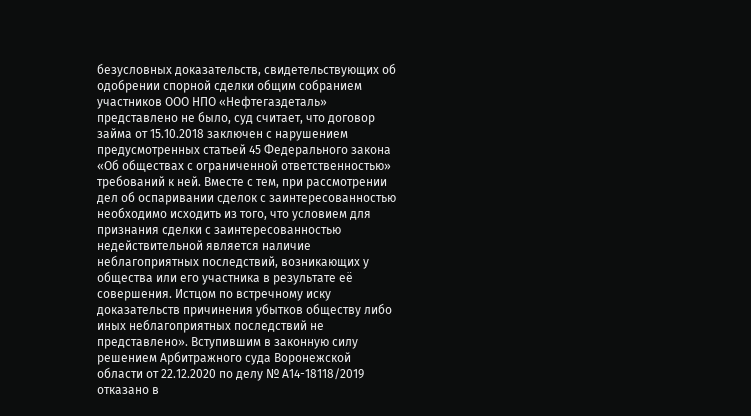безусловных доказательств, свидетельствующих об одобрении спорной сделки общим собранием участников ООО НПО «Нефтегаздеталь» представлено не было, суд считает, что договор займа от 15.10.2018 заключен с нарушением предусмотренных статьей 45 Федерального закона «Об обществах с ограниченной ответственностью» требований к ней. Вместе с тем, при рассмотрении дел об оспаривании сделок с заинтересованностью необходимо исходить из того, что условием для признания сделки с заинтересованностью недействительной является наличие неблагоприятных последствий, возникающих у общества или его участника в результате её совершения. Истцом по встречному иску доказательств причинения убытков обществу либо иных неблагоприятных последствий не представлено». Вступившим в законную силу решением Арбитражного суда Воронежской области от 22.12.2020 по делу № А14-18118/2019 отказано в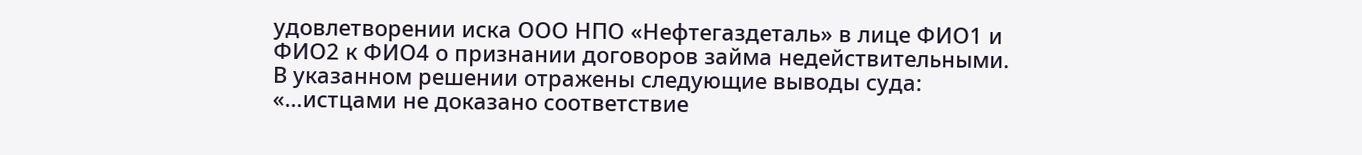удовлетворении иска ООО НПО «Нефтегаздеталь» в лице ФИО1 и ФИО2 к ФИО4 о признании договоров займа недействительными. В указанном решении отражены следующие выводы суда: «…истцами не доказано соответствие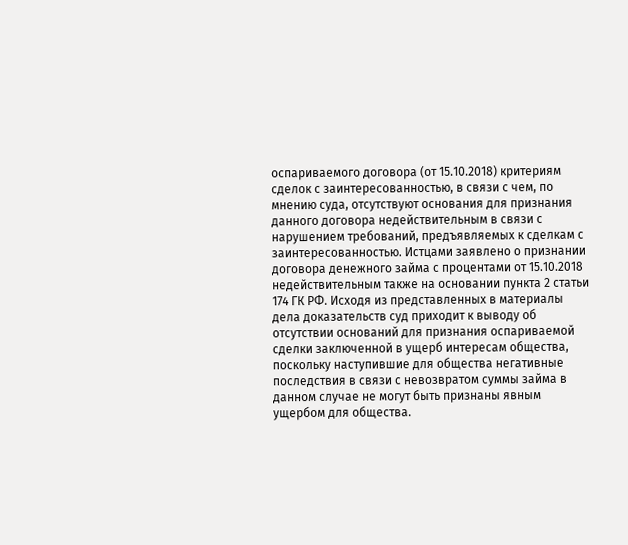оспариваемого договора (от 15.10.2018) критериям сделок с заинтересованностью, в связи с чем, по мнению суда, отсутствуют основания для признания данного договора недействительным в связи с нарушением требований, предъявляемых к сделкам с заинтересованностью. Истцами заявлено о признании договора денежного займа с процентами от 15.10.2018 недействительным также на основании пункта 2 статьи 174 ГК РФ. Исходя из представленных в материалы дела доказательств суд приходит к выводу об отсутствии оснований для признания оспариваемой сделки заключенной в ущерб интересам общества, поскольку наступившие для общества негативные последствия в связи с невозвратом суммы займа в данном случае не могут быть признаны явным ущербом для общества.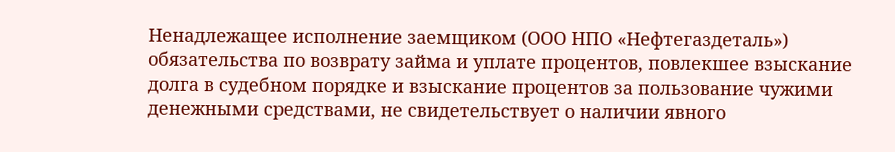Ненадлежащее исполнение заемщиком (ООО НПО «Нефтегаздеталь») обязательства по возврату займа и уплате процентов, повлекшее взыскание долга в судебном порядке и взыскание процентов за пользование чужими денежными средствами, не свидетельствует о наличии явного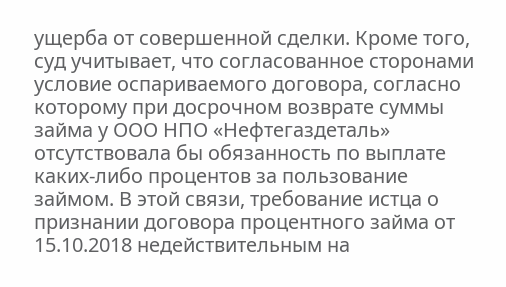ущерба от совершенной сделки. Кроме того, суд учитывает, что согласованное сторонами условие оспариваемого договора, согласно которому при досрочном возврате суммы займа у ООО НПО «Нефтегаздеталь» отсутствовала бы обязанность по выплате каких-либо процентов за пользование займом. В этой связи, требование истца о признании договора процентного займа от 15.10.2018 недействительным на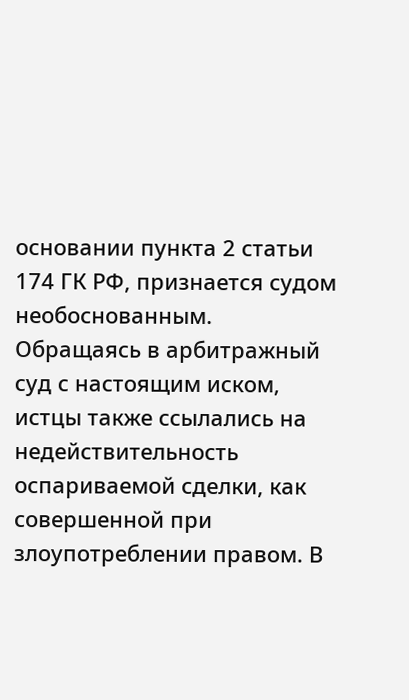основании пункта 2 статьи 174 ГК РФ, признается судом необоснованным. Обращаясь в арбитражный суд с настоящим иском, истцы также ссылались на недействительность оспариваемой сделки, как совершенной при злоупотреблении правом. В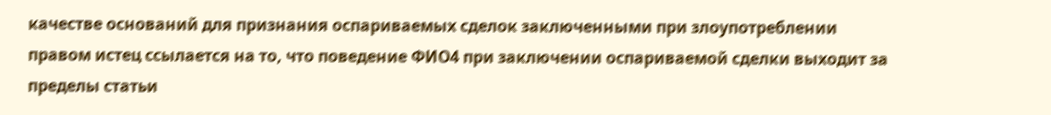качестве оснований для признания оспариваемых сделок заключенными при злоупотреблении правом истец ссылается на то, что поведение ФИО4 при заключении оспариваемой сделки выходит за пределы статьи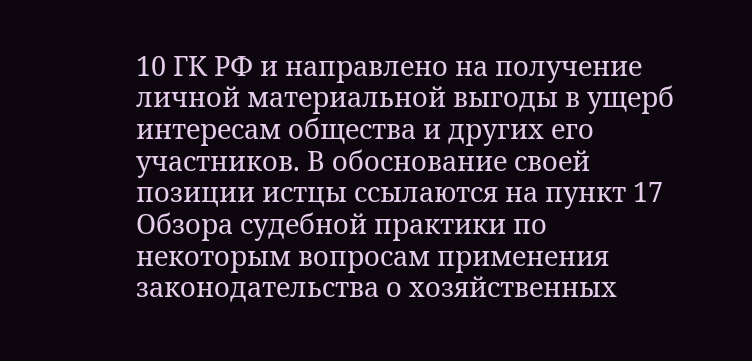10 ГК РФ и направлено на получение личной материальной выгоды в ущерб интересам общества и других его участников. В обоснование своей позиции истцы ссылаются на пункт 17 Обзора судебной практики по некоторым вопросам применения законодательства о хозяйственных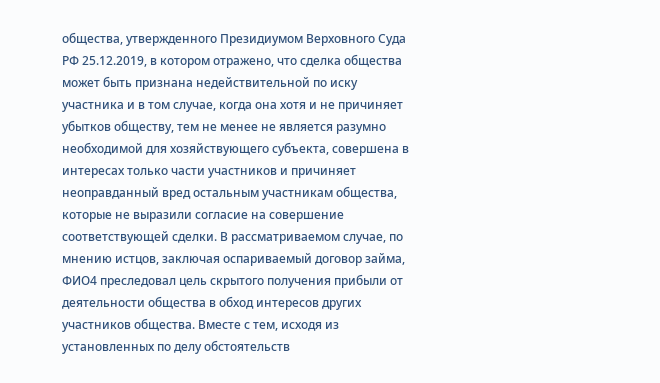общества, утвержденного Президиумом Верховного Суда РФ 25.12.2019, в котором отражено, что сделка общества может быть признана недействительной по иску участника и в том случае, когда она хотя и не причиняет убытков обществу, тем не менее не является разумно необходимой для хозяйствующего субъекта, совершена в интересах только части участников и причиняет неоправданный вред остальным участникам общества, которые не выразили согласие на совершение соответствующей сделки. В рассматриваемом случае, по мнению истцов, заключая оспариваемый договор займа, ФИО4 преследовал цель скрытого получения прибыли от деятельности общества в обход интересов других участников общества. Вместе с тем, исходя из установленных по делу обстоятельств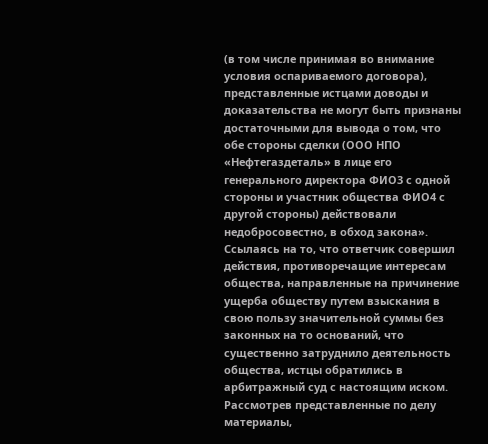(в том числе принимая во внимание условия оспариваемого договора), представленные истцами доводы и доказательства не могут быть признаны достаточными для вывода о том, что обе стороны сделки (ООО НПО «Нефтегаздеталь» в лице его генерального директора ФИО3 с одной стороны и участник общества ФИО4 с другой стороны) действовали недобросовестно, в обход закона». Ссылаясь на то, что ответчик совершил действия, противоречащие интересам общества, направленные на причинение ущерба обществу путем взыскания в свою пользу значительной суммы без законных на то оснований, что существенно затруднило деятельность общества, истцы обратились в арбитражный суд с настоящим иском. Рассмотрев представленные по делу материалы,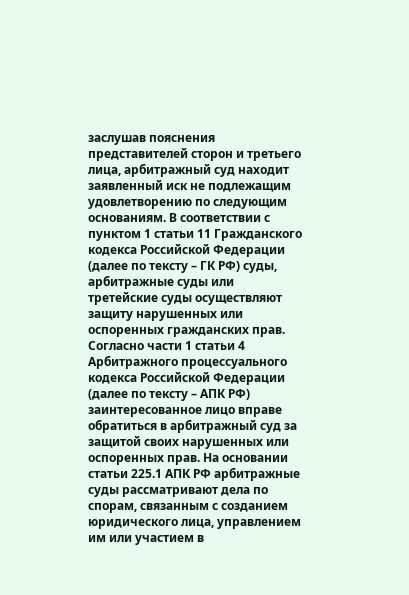заслушав пояснения представителей сторон и третьего лица, арбитражный суд находит заявленный иск не подлежащим удовлетворению по следующим основаниям. В соответствии с пунктом 1 статьи 11 Гражданского кодекса Российской Федерации (далее по тексту – ГК РФ) суды, арбитражные суды или третейские суды осуществляют защиту нарушенных или оспоренных гражданских прав. Согласно части 1 статьи 4 Арбитражного процессуального кодекса Российской Федерации (далее по тексту – АПК РФ) заинтересованное лицо вправе обратиться в арбитражный суд за защитой своих нарушенных или оспоренных прав. На основании статьи 225.1 АПК РФ арбитражные суды рассматривают дела по спорам, связанным с созданием юридического лица, управлением им или участием в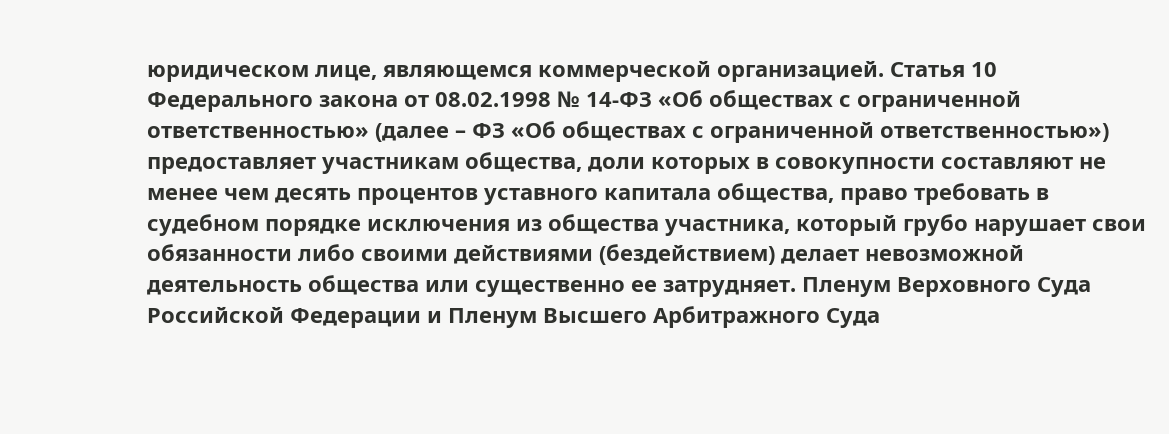юридическом лице, являющемся коммерческой организацией. Статья 10 Федерального закона от 08.02.1998 № 14-ФЗ «Об обществах с ограниченной ответственностью» (далее – ФЗ «Об обществах с ограниченной ответственностью») предоставляет участникам общества, доли которых в совокупности составляют не менее чем десять процентов уставного капитала общества, право требовать в судебном порядке исключения из общества участника, который грубо нарушает свои обязанности либо своими действиями (бездействием) делает невозможной деятельность общества или существенно ее затрудняет. Пленум Верховного Суда Российской Федерации и Пленум Высшего Арбитражного Суда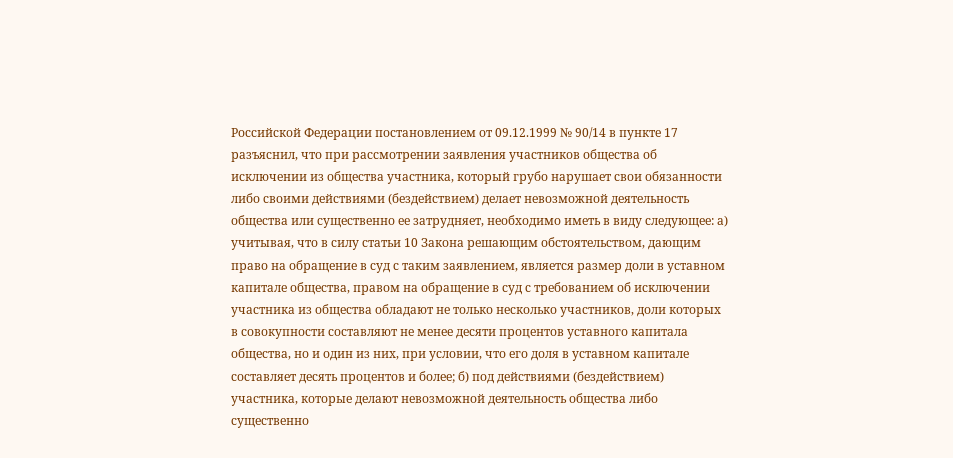Российской Федерации постановлением от 09.12.1999 № 90/14 в пункте 17 разъяснил, что при рассмотрении заявления участников общества об исключении из общества участника, который грубо нарушает свои обязанности либо своими действиями (бездействием) делает невозможной деятельность общества или существенно ее затрудняет, необходимо иметь в виду следующее: а) учитывая, что в силу статьи 10 Закона решающим обстоятельством, дающим право на обращение в суд с таким заявлением, является размер доли в уставном капитале общества, правом на обращение в суд с требованием об исключении участника из общества обладают не только несколько участников, доли которых в совокупности составляют не менее десяти процентов уставного капитала общества, но и один из них, при условии, что его доля в уставном капитале составляет десять процентов и более; б) под действиями (бездействием) участника, которые делают невозможной деятельность общества либо существенно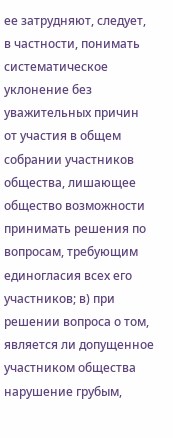ее затрудняют, следует, в частности, понимать систематическое уклонение без уважительных причин от участия в общем собрании участников общества, лишающее общество возможности принимать решения по вопросам, требующим единогласия всех его участников; в) при решении вопроса о том, является ли допущенное участником общества нарушение грубым,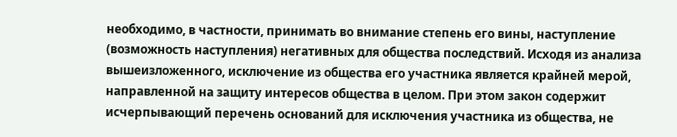необходимо, в частности, принимать во внимание степень его вины, наступление (возможность наступления) негативных для общества последствий. Исходя из анализа вышеизложенного, исключение из общества его участника является крайней мерой, направленной на защиту интересов общества в целом. При этом закон содержит исчерпывающий перечень оснований для исключения участника из общества, не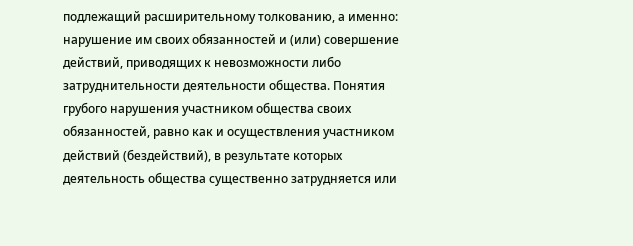подлежащий расширительному толкованию, а именно: нарушение им своих обязанностей и (или) совершение действий, приводящих к невозможности либо затруднительности деятельности общества. Понятия грубого нарушения участником общества своих обязанностей, равно как и осуществления участником действий (бездействий), в результате которых деятельность общества существенно затрудняется или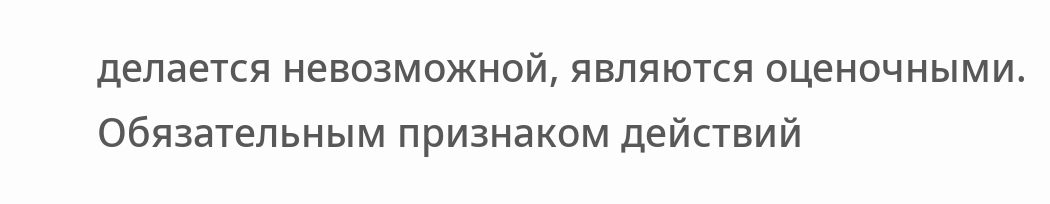делается невозможной, являются оценочными. Обязательным признаком действий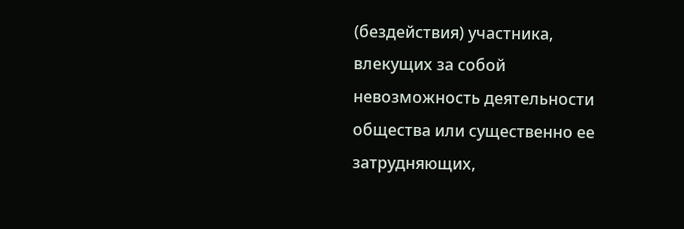(бездействия) участника, влекущих за собой невозможность деятельности общества или существенно ее затрудняющих,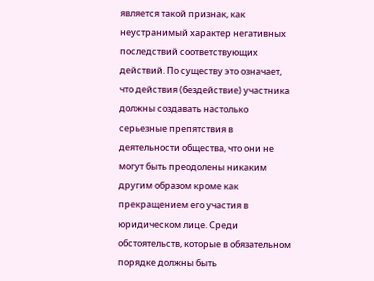является такой признак, как неустранимый характер негативных последствий соответствующих действий. По существу это означает, что действия (бездействие) участника должны создавать настолько серьезные препятствия в деятельности общества, что они не могут быть преодолены никаким другим образом кроме как прекращением его участия в юридическом лице. Среди обстоятельств, которые в обязательном порядке должны быть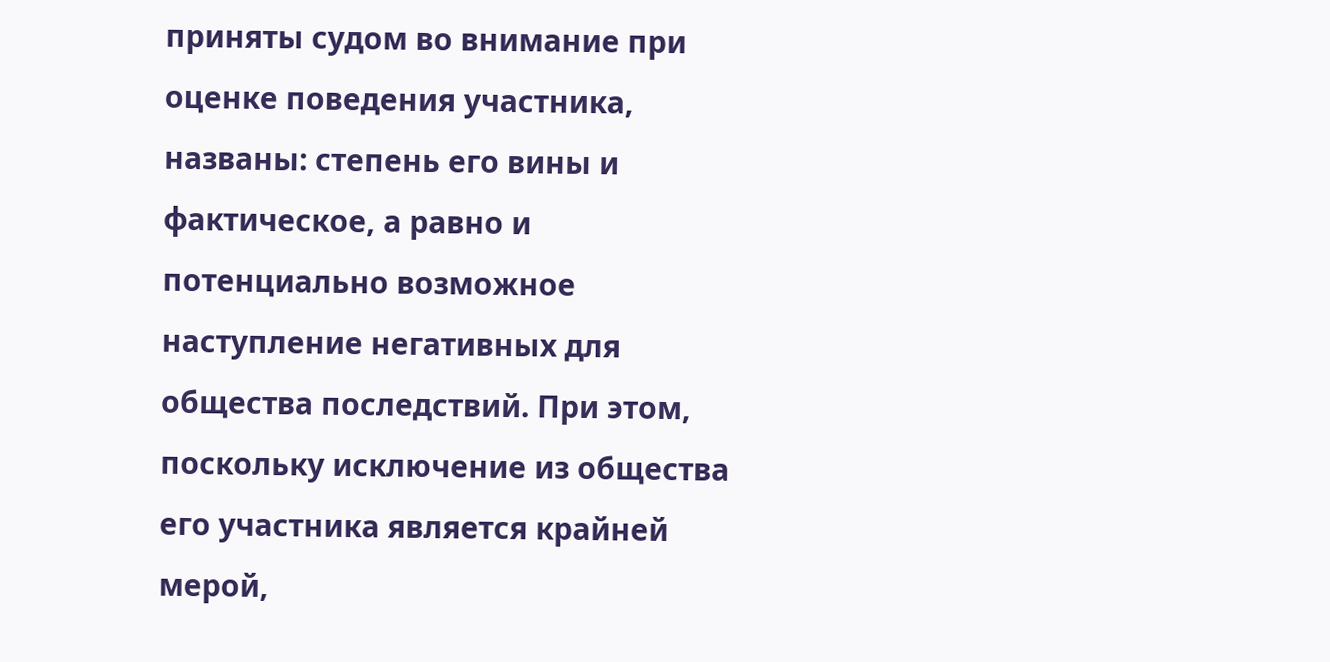приняты судом во внимание при оценке поведения участника, названы: степень его вины и фактическое, а равно и потенциально возможное наступление негативных для общества последствий. При этом, поскольку исключение из общества его участника является крайней мерой,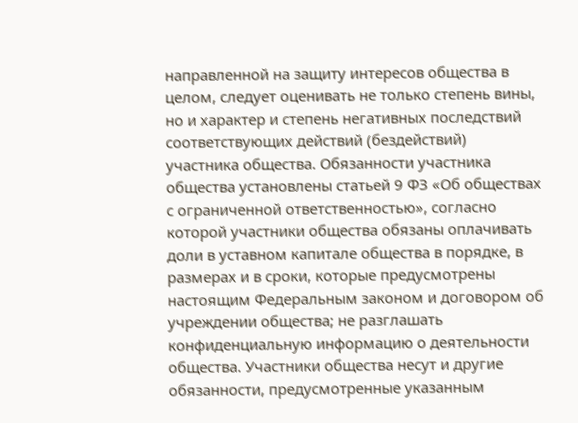направленной на защиту интересов общества в целом, следует оценивать не только степень вины, но и характер и степень негативных последствий соответствующих действий (бездействий) участника общества. Обязанности участника общества установлены статьей 9 ФЗ «Об обществах с ограниченной ответственностью», согласно которой участники общества обязаны оплачивать доли в уставном капитале общества в порядке, в размерах и в сроки, которые предусмотрены настоящим Федеральным законом и договором об учреждении общества; не разглашать конфиденциальную информацию о деятельности общества. Участники общества несут и другие обязанности, предусмотренные указанным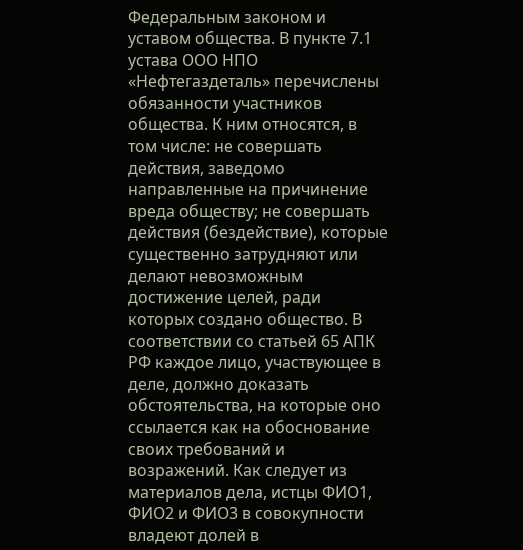Федеральным законом и уставом общества. В пункте 7.1 устава ООО НПО «Нефтегаздеталь» перечислены обязанности участников общества. К ним относятся, в том числе: не совершать действия, заведомо направленные на причинение вреда обществу; не совершать действия (бездействие), которые существенно затрудняют или делают невозможным достижение целей, ради которых создано общество. В соответствии со статьей 65 АПК РФ каждое лицо, участвующее в деле, должно доказать обстоятельства, на которые оно ссылается как на обоснование своих требований и возражений. Как следует из материалов дела, истцы ФИО1, ФИО2 и ФИО3 в совокупности владеют долей в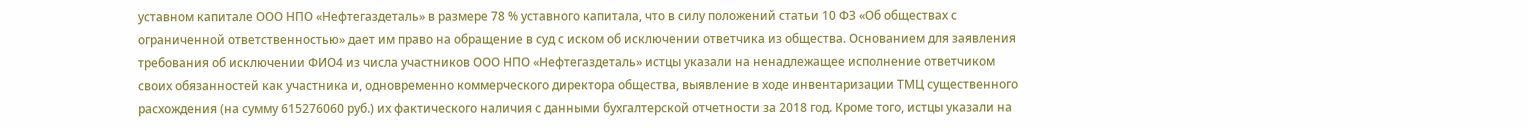уставном капитале ООО НПО «Нефтегаздеталь» в размере 78 % уставного капитала, что в силу положений статьи 10 ФЗ «Об обществах с ограниченной ответственностью» дает им право на обращение в суд с иском об исключении ответчика из общества. Основанием для заявления требования об исключении ФИО4 из числа участников ООО НПО «Нефтегаздеталь» истцы указали на ненадлежащее исполнение ответчиком своих обязанностей как участника и, одновременно коммерческого директора общества, выявление в ходе инвентаризации ТМЦ существенного расхождения (на сумму 615276060 руб.) их фактического наличия с данными бухгалтерской отчетности за 2018 год. Кроме того, истцы указали на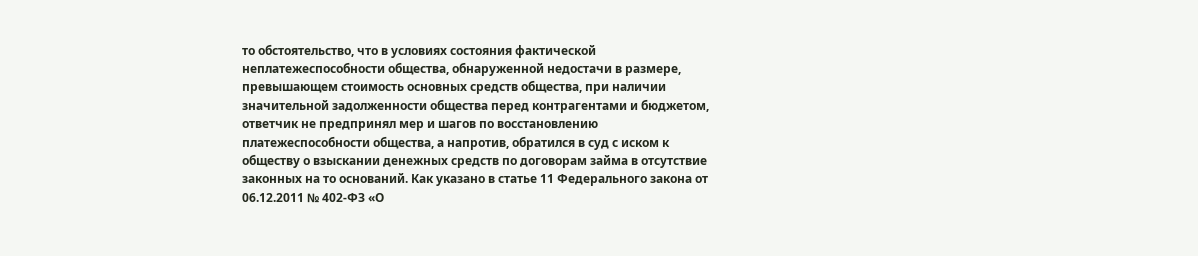то обстоятельство, что в условиях состояния фактической неплатежеспособности общества, обнаруженной недостачи в размере, превышающем стоимость основных средств общества, при наличии значительной задолженности общества перед контрагентами и бюджетом, ответчик не предпринял мер и шагов по восстановлению платежеспособности общества, а напротив, обратился в суд с иском к обществу о взыскании денежных средств по договорам займа в отсутствие законных на то оснований. Как указано в статье 11 Федерального закона от 06.12.2011 № 402-ФЗ «О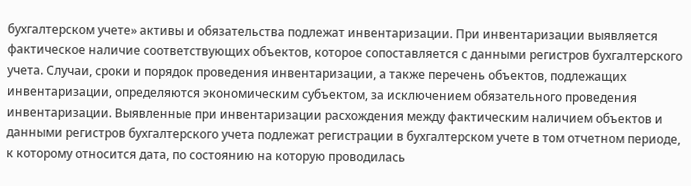бухгалтерском учете» активы и обязательства подлежат инвентаризации. При инвентаризации выявляется фактическое наличие соответствующих объектов, которое сопоставляется с данными регистров бухгалтерского учета. Случаи, сроки и порядок проведения инвентаризации, а также перечень объектов, подлежащих инвентаризации, определяются экономическим субъектом, за исключением обязательного проведения инвентаризации. Выявленные при инвентаризации расхождения между фактическим наличием объектов и данными регистров бухгалтерского учета подлежат регистрации в бухгалтерском учете в том отчетном периоде, к которому относится дата, по состоянию на которую проводилась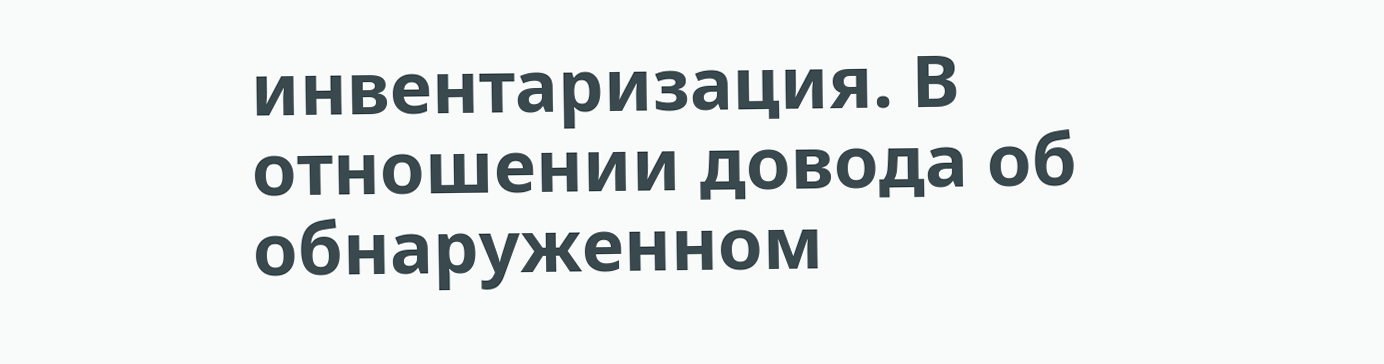инвентаризация. В отношении довода об обнаруженном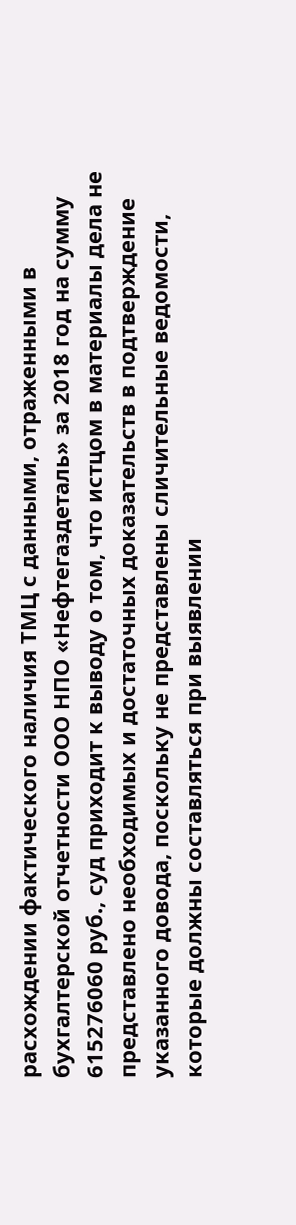расхождении фактического наличия ТМЦ с данными, отраженными в бухгалтерской отчетности ООО НПО «Нефтегаздеталь» за 2018 год на сумму 615276060 руб., суд приходит к выводу о том, что истцом в материалы дела не представлено необходимых и достаточных доказательств в подтверждение указанного довода, поскольку не представлены сличительные ведомости, которые должны составляться при выявлении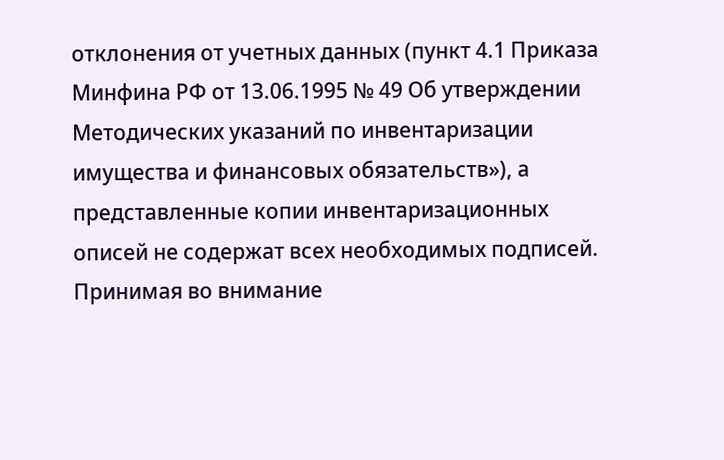отклонения от учетных данных (пункт 4.1 Приказа Минфина РФ от 13.06.1995 № 49 Об утверждении Методических указаний по инвентаризации имущества и финансовых обязательств»), а представленные копии инвентаризационных описей не содержат всех необходимых подписей. Принимая во внимание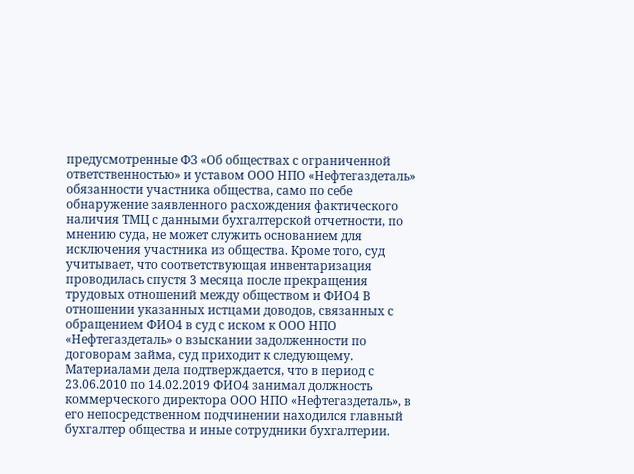предусмотренные ФЗ «Об обществах с ограниченной ответственностью» и уставом ООО НПО «Нефтегаздеталь» обязанности участника общества, само по себе обнаружение заявленного расхождения фактического наличия ТМЦ с данными бухгалтерской отчетности, по мнению суда, не может служить основанием для исключения участника из общества. Кроме того, суд учитывает, что соответствующая инвентаризация проводилась спустя 3 месяца после прекращения трудовых отношений между обществом и ФИО4 В отношении указанных истцами доводов, связанных с обращением ФИО4 в суд с иском к ООО НПО «Нефтегаздеталь» о взыскании задолженности по договорам займа, суд приходит к следующему. Материалами дела подтверждается, что в период с 23.06.2010 по 14.02.2019 ФИО4 занимал должность коммерческого директора ООО НПО «Нефтегаздеталь», в его непосредственном подчинении находился главный бухгалтер общества и иные сотрудники бухгалтерии.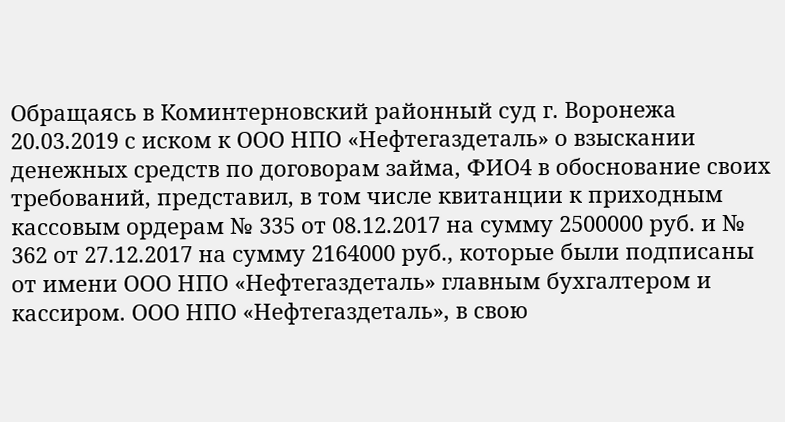Обращаясь в Коминтерновский районный суд г. Воронежа 20.03.2019 с иском к ООО НПО «Нефтегаздеталь» о взыскании денежных средств по договорам займа, ФИО4 в обоснование своих требований, представил, в том числе квитанции к приходным кассовым ордерам № 335 от 08.12.2017 на сумму 2500000 руб. и № 362 от 27.12.2017 на сумму 2164000 руб., которые были подписаны от имени ООО НПО «Нефтегаздеталь» главным бухгалтером и кассиром. ООО НПО «Нефтегаздеталь», в свою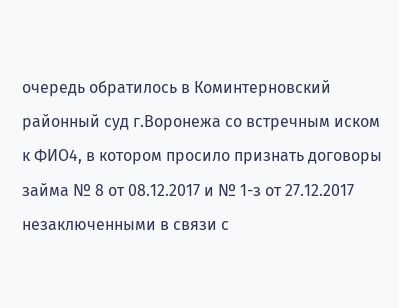очередь обратилось в Коминтерновский районный суд г.Воронежа со встречным иском к ФИО4, в котором просило признать договоры займа № 8 от 08.12.2017 и № 1-з от 27.12.2017 незаключенными в связи с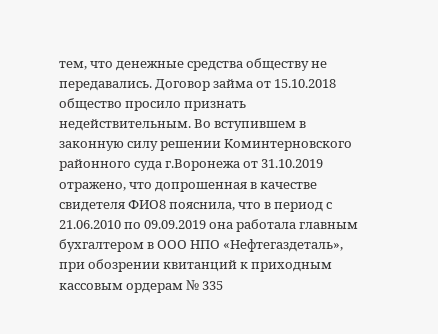тем, что денежные средства обществу не передавались. Договор займа от 15.10.2018 общество просило признать недействительным. Во вступившем в законную силу решении Коминтерновского районного суда г.Воронежа от 31.10.2019 отражено, что допрошенная в качестве свидетеля ФИО8 пояснила, что в период с 21.06.2010 по 09.09.2019 она работала главным бухгалтером в ООО НПО «Нефтегаздеталь», при обозрении квитанций к приходным кассовым ордерам № 335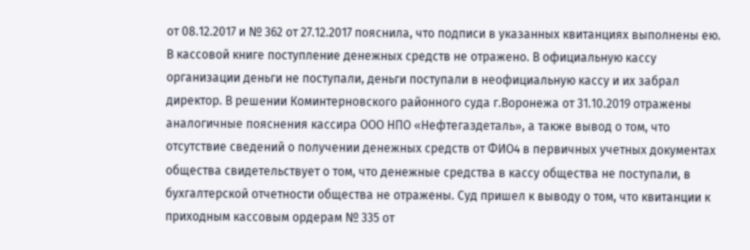от 08.12.2017 и № 362 от 27.12.2017 пояснила, что подписи в указанных квитанциях выполнены ею. В кассовой книге поступление денежных средств не отражено. В официальную кассу организации деньги не поступали, деньги поступали в неофициальную кассу и их забрал директор. В решении Коминтерновского районного суда г.Воронежа от 31.10.2019 отражены аналогичные пояснения кассира ООО НПО «Нефтегаздеталь», а также вывод о том, что отсутствие сведений о получении денежных средств от ФИО4 в первичных учетных документах общества свидетельствует о том, что денежные средства в кассу общества не поступали, в бухгалтерской отчетности общества не отражены. Суд пришел к выводу о том, что квитанции к приходным кассовым ордерам № 335 от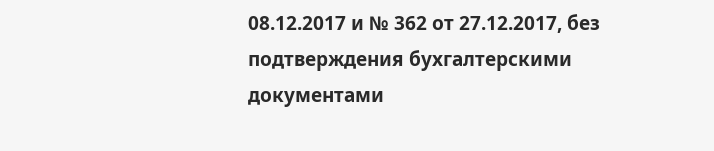08.12.2017 и № 362 от 27.12.2017, без подтверждения бухгалтерскими документами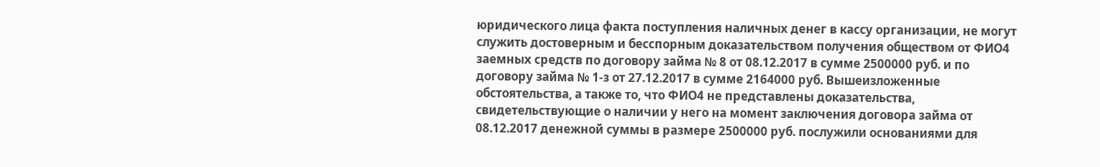юридического лица факта поступления наличных денег в кассу организации, не могут служить достоверным и бесспорным доказательством получения обществом от ФИО4 заемных средств по договору займа № 8 от 08.12.2017 в сумме 2500000 руб. и по договору займа № 1-з от 27.12.2017 в сумме 2164000 руб. Вышеизложенные обстоятельства, а также то, что ФИО4 не представлены доказательства, свидетельствующие о наличии у него на момент заключения договора займа от 08.12.2017 денежной суммы в размере 2500000 руб. послужили основаниями для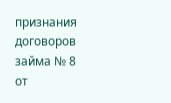признания договоров займа № 8 от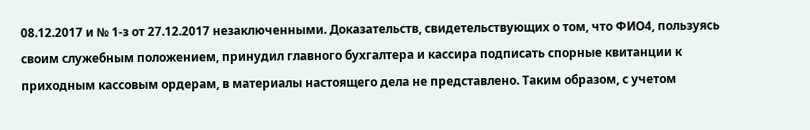08.12.2017 и № 1-з от 27.12.2017 незаключенными. Доказательств, свидетельствующих о том, что ФИО4, пользуясь своим служебным положением, принудил главного бухгалтера и кассира подписать спорные квитанции к приходным кассовым ордерам, в материалы настоящего дела не представлено. Таким образом, с учетом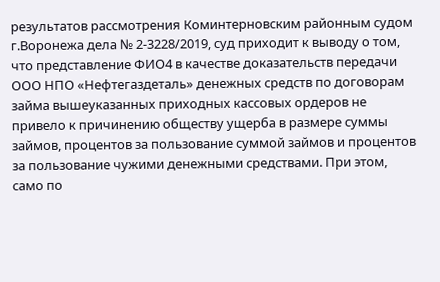результатов рассмотрения Коминтерновским районным судом г.Воронежа дела № 2-3228/2019, суд приходит к выводу о том, что представление ФИО4 в качестве доказательств передачи ООО НПО «Нефтегаздеталь» денежных средств по договорам займа вышеуказанных приходных кассовых ордеров не привело к причинению обществу ущерба в размере суммы займов, процентов за пользование суммой займов и процентов за пользование чужими денежными средствами. При этом, само по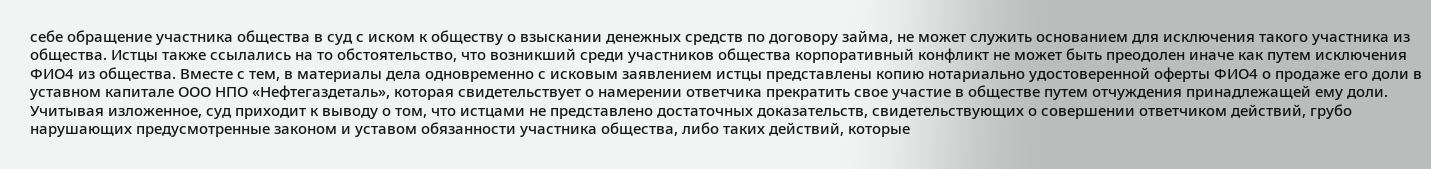себе обращение участника общества в суд с иском к обществу о взыскании денежных средств по договору займа, не может служить основанием для исключения такого участника из общества. Истцы также ссылались на то обстоятельство, что возникший среди участников общества корпоративный конфликт не может быть преодолен иначе как путем исключения ФИО4 из общества. Вместе с тем, в материалы дела одновременно с исковым заявлением истцы представлены копию нотариально удостоверенной оферты ФИО4 о продаже его доли в уставном капитале ООО НПО «Нефтегаздеталь», которая свидетельствует о намерении ответчика прекратить свое участие в обществе путем отчуждения принадлежащей ему доли. Учитывая изложенное, суд приходит к выводу о том, что истцами не представлено достаточных доказательств, свидетельствующих о совершении ответчиком действий, грубо нарушающих предусмотренные законом и уставом обязанности участника общества, либо таких действий, которые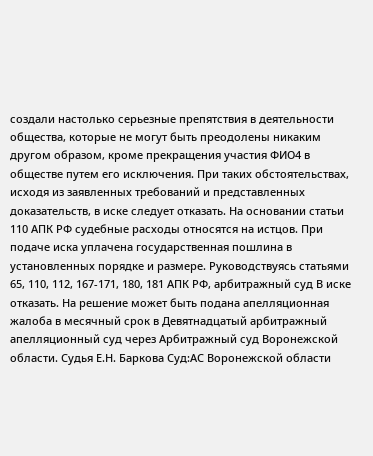создали настолько серьезные препятствия в деятельности общества, которые не могут быть преодолены никаким другом образом, кроме прекращения участия ФИО4 в обществе путем его исключения. При таких обстоятельствах, исходя из заявленных требований и представленных доказательств, в иске следует отказать. На основании статьи 110 АПК РФ судебные расходы относятся на истцов. При подаче иска уплачена государственная пошлина в установленных порядке и размере. Руководствуясь статьями 65, 110, 112, 167-171, 180, 181 АПК РФ, арбитражный суд В иске отказать. На решение может быть подана апелляционная жалоба в месячный срок в Девятнадцатый арбитражный апелляционный суд через Арбитражный суд Воронежской области. Судья Е.Н. Баркова Суд:АС Воронежской области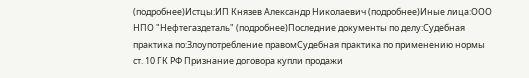(подробнее)Истцы:ИП Князев Александр Николаевич (подробнее)Иные лица:ООО НПО "Нефтегаздеталь" (подробнее)Последние документы по делу:Судебная практика по:Злоупотребление правомСудебная практика по применению нормы ст. 10 ГК РФ Признание договора купли продажи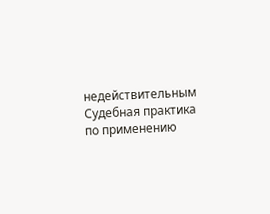недействительным Судебная практика по применению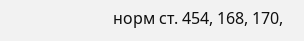норм ст. 454, 168, 170,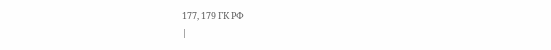177, 179 ГК РФ
|